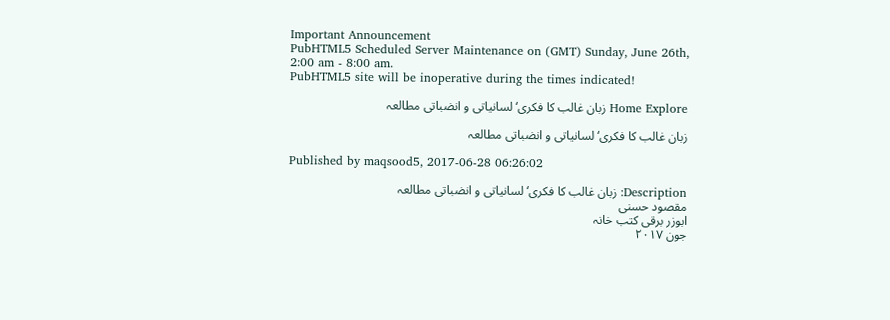Important Announcement
PubHTML5 Scheduled Server Maintenance on (GMT) Sunday, June 26th, 2:00 am - 8:00 am.
PubHTML5 site will be inoperative during the times indicated!

Home Explore زبان غالب کا فکری‘ لسانیاتی و انضباتی مطالعہ

زبان غالب کا فکری‘ لسانیاتی و انضباتی مطالعہ

Published by maqsood5, 2017-06-28 06:26:02

Description: زبان غالب کا فکری‘ لسانیاتی و انضباتی مطالعہ
مقصود حسنی
ابوزر برقی کتب خانہ
جون ٢٠١٧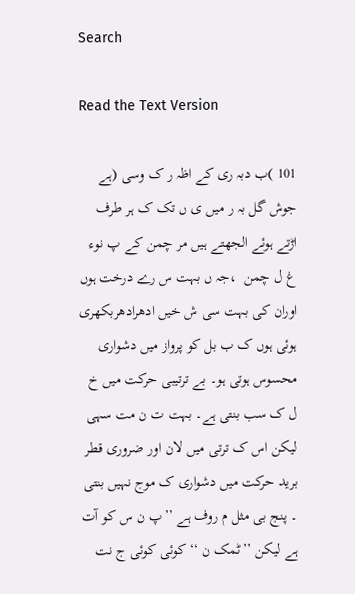Search

Read the Text Version

101 )ب دبہ ری کے اظہ ر ک وسی (ہے جوش گل بہ ر میں ی ں تک ک ہر طرف اڑتے ہوئے الجھتے ہیں مر چمن کے پ نوء غ ل چمن  ،جہ ں بہت س رے درخت ہوں اوران کی بہت سی ش خیں ادھرادھربکھری ہوئی ہوں ک ب بل کو پرواز میں دشواری محسوس ہوتی ہو۔ بے ترتیبی حرکت میں خ ل ک سب بنتی ہے۔ بہت ت ن مت سہی لیکن اس ک ترتی میں لان اور ضروری قطر برید حرکت میں دشواری ک موج نہیں بنتی ۔ پنج بی مثل م روف ہے ’’پ ن س کو آت ہے لیکن ’’ٹمک ن ‘‘ کوئی کوئی ج نت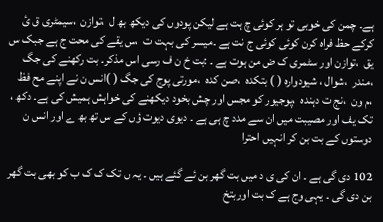ہے۔ چمن کی خوبی تو ہر کوئی چ ہت ہے لیکن پودوں کی دیکھ بھ ل  ،توازن  ،سیمٹری ق ئ کرکے حظ فراہ کرن کوئی کوئی ج نت ہے ۔میسر کی بہت ت  ،س یقے کی محت ج ہے جبک س یق  ،توازن اور سٹمری ک ض من ہوت ہے ۔ :بت خ ن ف رسی اس مذکر۔ بت رکھنے کی جگ  ،مندر  ،شوال ، شیودوارہ ( ) بتکدہ  ،صن کدہ  ،مورتی پوج کی جگ ( )انس ن نے اپنے مح فظ  ،م ون  ،نج ت دہندہ  ،پوجیور کو مجس اور چش بخود دیکھنے کی خواہش ہمیش کی ہے۔ دکھ ، تک یف اور مصیبت میں ان سے مدد چ ہی ہے ۔ دیوی دیوت ؤں کے س تھ بھ ے اور انس ن دوستوں کے بت بن کر انہیں احترا

102 دی گی ہے ۔ ان کی ی د میں بت گھر بن ئے گئے ہیں ۔ یہ ں تک ک ک ب کو بھی بت گھر بن دی گی ۔ یہی وج ہے ک بت اوربتخ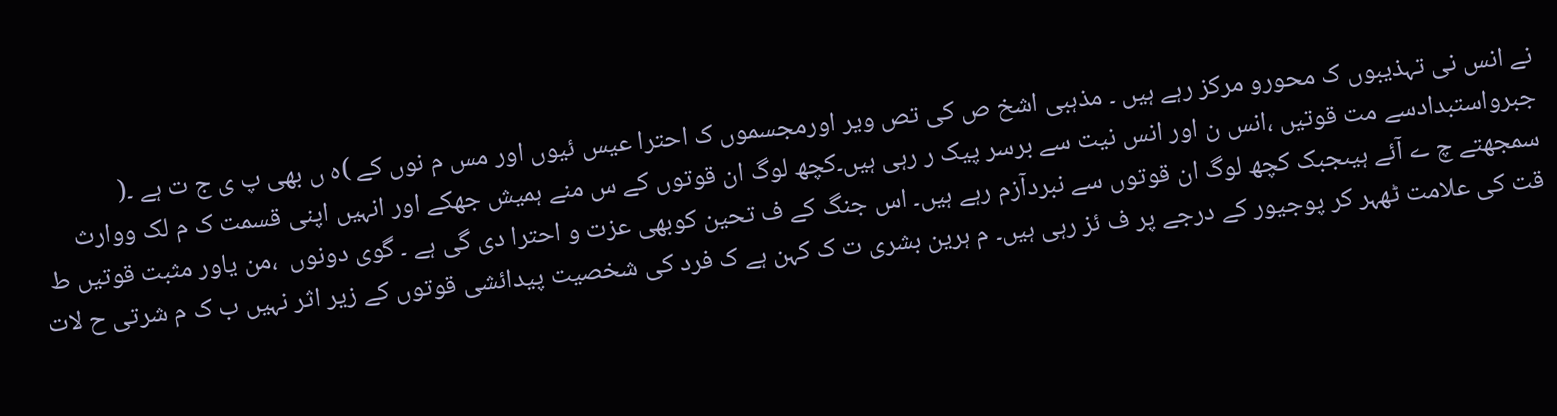نے انس نی تہذیبوں ک محورو مرکز رہے ہیں ۔ مذہبی اشخ ص کی تص ویر اورمجسموں ک احترا عیس ئیوں اور مس م نوں کے )ہ ں بھی پ ی ج ت ہے ۔( جبرواستبدادسے مت قوتیں ،انس ن اور انس نیت سے برسر پیک ر رہی ہیں۔کچھ لوگ ان قوتوں کے س منے ہمیش جھکے اور انہیں اپنی قسمت ک م لک ووارث سمجھتے چ ے آئے ہیںجبک کچھ لوگ ان قوتوں سے نبردآزم رہے ہیں۔ اس جنگ کے ف تحین کوبھی عزت و احترا دی گی ہے ۔ گوی دونوں  ،من یاور مثبت قوتیں ط قت کی علامت ٹھہر کر پوجیور کے درجے پر ف ئز رہی ہیں۔ م ہرین بشری ت ک کہن ہے ک فرد کی شخصیت پیدائشی قوتوں کے زیر اثر نہیں ب ک م شرتی ح لات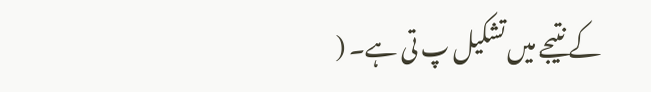کے نتیجے میں تشکیل پ تی ہے۔ (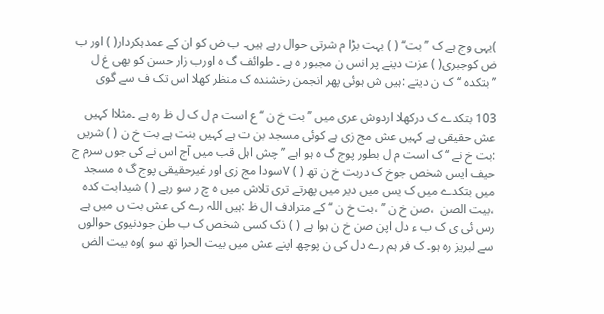)یہی وج ہے ک ’’بت‘‘ ( ) بہت بڑا م شرتی حوال رہے ہیں۔ ب ض کو ان کے عمدہکردار( ) اور ب ض کوجبری( ) عزت دینے پر انس ن مجبور ہ ہے ۔ طوائف گ ہ اورب زار حسن کو بھی غ ل ’’بتکدہ ‘‘ک ن دیتے :ہیں ش ہوئی پھر انجمن رخشندہ ک منظر کھلا اس تک ف سے گوی

103 بتکدے ک درکھلا اردوش عری میں ’’بت خ ن ‘‘ ع است م ل ک ل ظ رہ ہے ۔مثلاا کہیں عش حقیقی ہے کہیں عش مج زی ہے کوئی مسجد بن ت ہے کہیں بنت ہے بت خ ن ( ) شریں  :بت خ نے ‘‘ ک است م ل بطور پوج گ ہ ہو اہے ’’ چش اہل قب میں آج اس نے کی جوں سرم ج حیف ایس شخص جوخ ک دربت خ ن تھ ( ) ۷سودا مج زی اور غیرحقیقی پوج گ ہ مسجد میں بتکدے میں ک یس میں دیر میں پھرتے تری تلاش میں ہ چ ر سو رہے ( ) شیدابت کدہ  ،بیت الصن  ،صن خ ن ’’ ،بت خ ن ‘‘ کے مترادف ال ظ :ہیں اللہ رے کی عش بت ں میں ہے رس ئی ی ک ب ء دل اپن صن خ ن ہوا ہے ( ) ذک کسی شخص ک ب طن جودنیوی حوالوں سے لبریز رہ ہو۔ ک فر ہم رے دل کی ن پوچھ اپنے عش میں بیت الحرا تھ سو )وہ بیت الض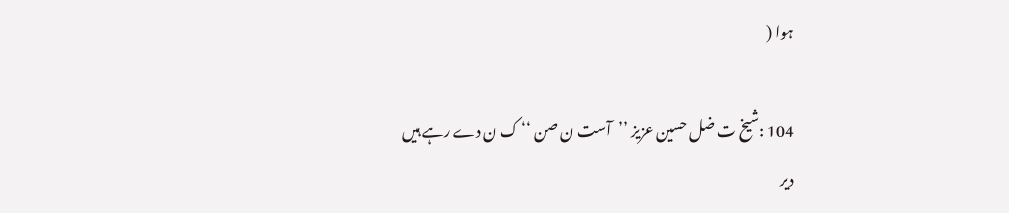ہوا (

104 :شیخ ت ضل حسین عزیز ’’آست ن صن ‘‘ ک ن دے رہے ہیں دیر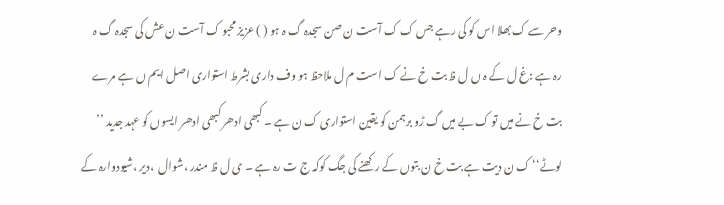وحر سے ک بھلا اس کو کی رہے جس ک ک آست ن صن سجدہ گ ہ ہو ( ) عزیز محبو ک آست ن عش کی سجدہ گ ہ رہ ہے :غ ل کے ہ ں ل ظ بت خ نے ک است م ل ملاحظ ہو وف داری بشرط استواری اصل ایم ں ہے مرے بت خ نے میں تو ک بے میں گ ڑو برہمن کو یقین استواری ک ن ہے ۔ کبھی ادھر کبھی ادھر ایسوں کو عہد جدید ’’ لوٹے‘‘ ک ن دیت ہے بت خ ن بتوں کے رکھنے کی جگ کوکہ ج ت رہ ہے ۔ ی ل ظ مندر ،شوال  ،دیر ،شیودوارہ کے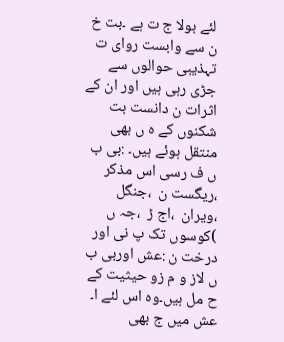لئے بولا ج ت ہے ۔بت خ ن سے وابست روای ت تہذیبی حوالوں سے جڑی رہی ہیں اور ان کے اثرات ن دانست بت شکنوں کے ہ ں بھی منتقل ہوئے ہیں۔ :بی ب ں ف رسی اس مذکر ،ریگست ن  ،جنگل  ،ویران  ،اج ڑ  ،جہ ں )کوسوں تک پ نی اور درخت ن :عش اوربی ب ں لاز و م زو حیثیت کے ح مل ہیں۔وہ اس لئے ا۔ عش میں ج بھی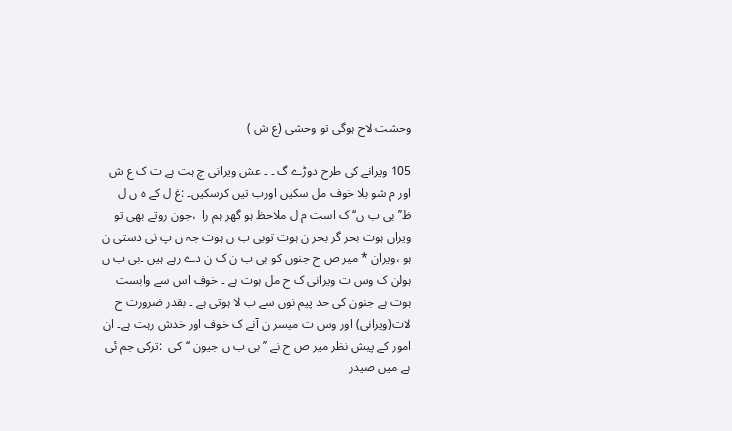وحشت لاح ہوگی تو وحشی (ع ش )

105 ویرانے کی طرح دوڑے گ ۔ ۔ عش ویرانی چ ہت ہے ت ک ع ش اور م شو بلا خوف مل سکیں اورب تیں کرسکیں۔ :غ ل کے ہ ں ل ظ’’بی ب ں‘‘ ک است م ل ملاحظ ہو گھر ہم را  ،جون روتے بھی تو ویراں ہوت بحر گر بحر ن ہوت توبی ب ں ہوت جہ ں پ نی دستی ن ہو ،ویران * میر ص ح جنوں کو بی ب ن ک ن دے رہے ہیں ۔بی ب ں ہولن ک وس ت ویرانی ک ح مل ہوت ہے ۔ خوف اس سے وابست ہوت ہے جنون کی حد پیم نوں سے ب لا ہوتی ہے ۔ بقدر ضرورت ح لات(ویرانی) اور وس ت میسر ن آنے ک خوف اور خدش رہت ہے۔ ان امور کے پیش نظر میر ص ح نے ’’بی ب ں جیون ‘‘کی  :ترکی جم ئی ہے میں صیدر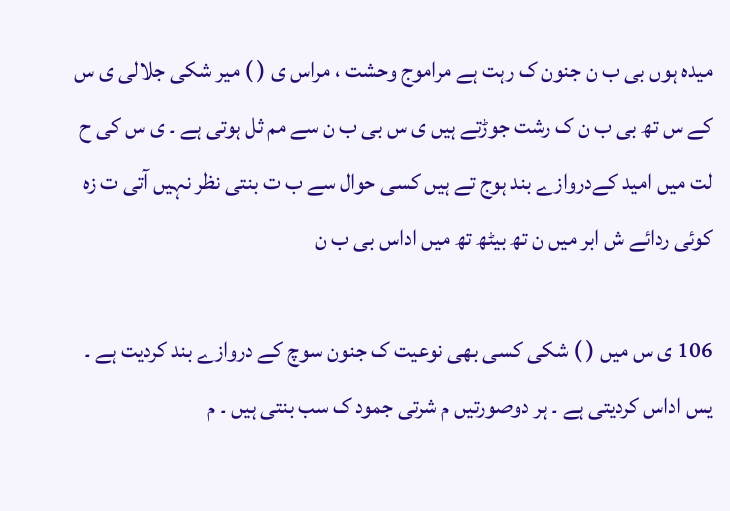میدہ ہوں بی ب ن جنون ک رہت ہے مراموج وحشت ، مراس ی ( ) میر شکی جلالی ی س کے س تھ بی ب ن ک رشت جوڑتے ہیں ی س بی ب ن سے مم ثل ہوتی ہے ۔ ی س کی ح لت میں امید کےدروازے بند ہوج تے ہیں کسی حوال سے ب ت بنتی نظر نہیں آتی ت زہ کوئی ردائے ش ابر میں ن تھ بیٹھ تھ میں اداس بی ب ن

106 ی س میں ( ) شکی کسی بھی نوعیت ک جنون سوچ کے دروازے بند کردیت ہے ۔ یس اداس کردیتی ہے ۔ ہر دوصورتیں م شرتی جمود ک سب بنتی ہیں ۔ م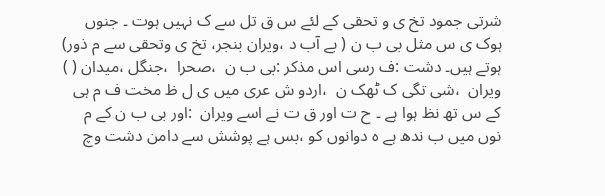شرتی جمود تخ ی و تحقی کے لئے س ق تل سے ک نہیں ہوت ۔ جنوں ہوک ی س مثل بی ب ن ( بے آب د ،ویران بنجر، تخ ی وتحقی سے م ذور) ہوتے ہیں۔ دشت :ف رسی اس مذکر :بی ب ن  ،صحرا  ،جنگل ،میدان ( ) ویران  ،شی تگی ک ٹھک ن  ،اردو ش عری میں ی ل ظ مخت ف م ہی کے س تھ نظ ہوا ہے ۔ ح ت اور ق ت نے اسے ویران  :اور بی ب ن کے م نوں میں ب ندھ ہے ہ دوانوں کو ،بس ہے پوشش سے دامن دشت وچ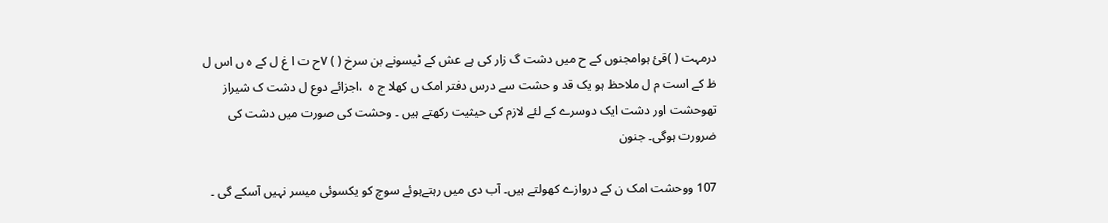درمہت ( )قئ ہوامجنوں کے ح میں دشت گ زار کی ہے عش کے ٹیسونے بن سرخ ( ) ۷ح ت ا غ ل کے ہ ں اس ل ظ کے است م ل ملاحظ ہو یک قد و حشت سے درس دفتر امک ں کھلا ج ہ  ،اجزائے دوع ل دشت ک شیراز تھوحشت اور دشت ایک دوسرے کے لئے لازم کی حیثیت رکھتے ہیں ۔ وحشت کی صورت میں دشت کی ضرورت ہوگی۔ جنون

107 ووحشت امک ن کے دروازے کھولتے ہیں۔ آب دی میں رہتےہوئے سوچ کو یکسوئی میسر نہیں آسکے گی ۔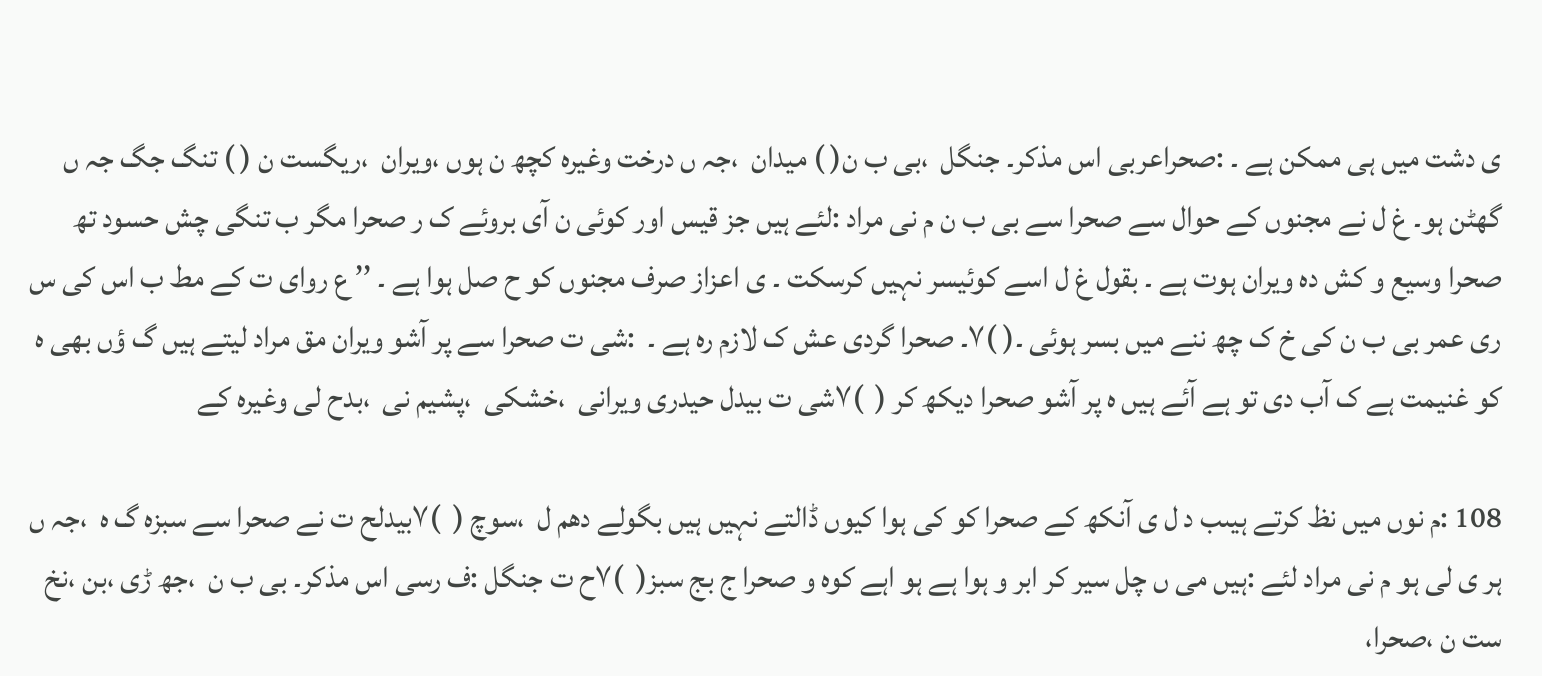ی دشت میں ہی ممکن ہے ۔ :صحراعربی اس مذکر۔ جنگل  ،بی ب ن( ) میدان  ،جہ ں درخت وغیرہ کچھ ن ہوں ،ویران  ،ریگست ن ( ) تنگ جگ جہ ں گھٹن ہو۔ غ ل نے مجنوں کے حوال سے صحرا سے بی ب ن م نی مراد :لئے ہیں جز قیس اور کوئی ن آی بروئے ک ر صحرا مگر ب تنگی چش حسود تھ صحرا وسیع و کش دہ ویران ہوت ہے ۔ بقول غ ل اسے کوئیسر نہیں کرسکت ۔ ی اعزاز صرف مجنوں کو ح صل ہوا ہے ۔ ’’ ع روای ت کے مط ب اس کی س ری عمر بی ب ن کی خ ک چھ ننے میں بسر ہوئی ۔( )۷۔ صحرا گردی عش ک لازم رہ ہے ۔  :شی ت صحرا سے پر آشو ویران مق مراد لیتے ہیں گ ؤں بھی ہ کو غنیمت ہے ک آب دی تو ہے آئے ہیں ہ پر آشو صحرا دیکھ کر (  )۷شی ت بیدل حیدری ویرانی  ،خشکی  ،پشیم نی  ،بدح لی وغیرہ کے

108 :م نوں میں نظ کرتے ہیںب د ل ی آنکھ کے صحرا کو کی ہوا کیوں ڈالتے نہیں ہیں بگولے دھم ل  ،سوچ (  )۷بیدلح ت نے صحرا سے سبزہ گ ہ  ،جہ ں ہر ی لی ہو م نی مراد لئے :ہیں می ں چل سیر کر ابر و ہوا ہے ہو اہے کوہ و صحرا ج بج سبز(  )۷ح ت جنگل :ف رسی اس مذکر۔ بی ب ن  ،جھ ڑی ،بن ،نخ ست ن ،صحرا،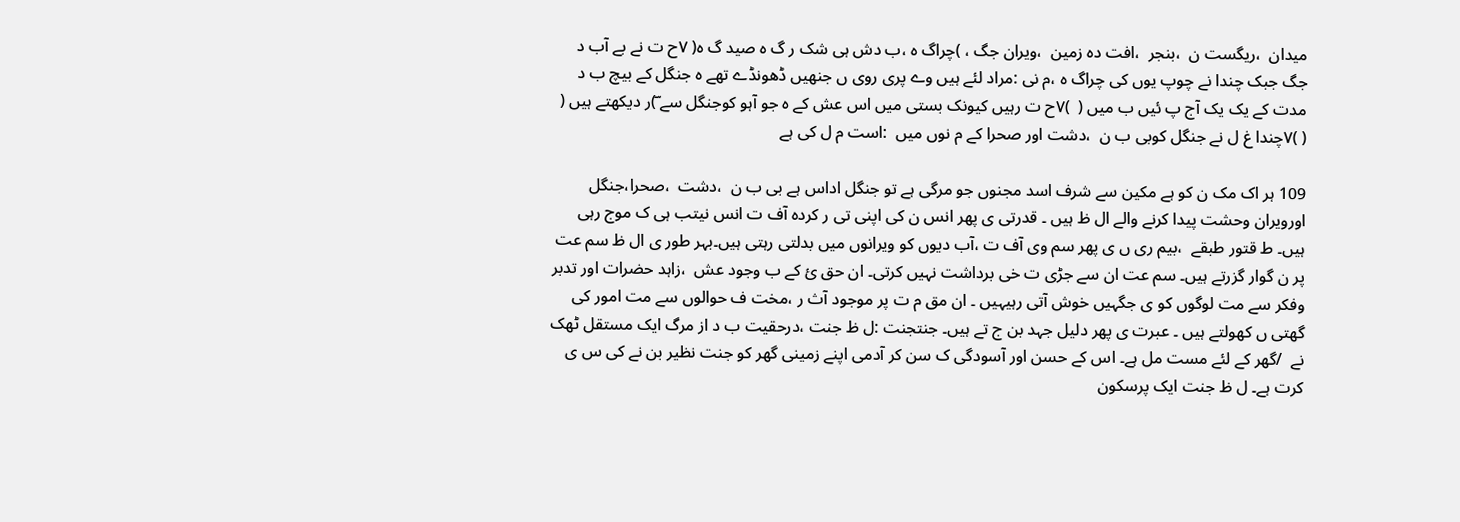میدان  ،ریگست ن  ،بنجر  ،افت دہ زمین  ،ویران جگ ، )چراگ ہ ،ب دش ہی شک ر گ ہ صید گ ہ( ۷ح ت نے بے آب د جگ جبک چندا نے چوپ یوں کی چراگ ہ ،م نی :مراد لئے ہیں وے پری روی ں جنھیں ڈھونڈے تھے ہ جنگل کے بیچ ب د مدت کے یک یک آج پ ئیں ب میں (  )۷ح ت رہیں کیونک بستی میں اس عش کے ہ جو آہو کوجنگل سے ؔ)ر دیکھتے ہیں (  ( )۷چندا غ ل نے جنگل کوبی ب ن  ،دشت اور صحرا کے م نوں میں  :است م ل کی ہے

109 ہر اک مک ن کو ہے مکین سے شرف اسد مجنوں جو مرگی ہے تو جنگل اداس ہے بی ب ن  ،دشت  ،صحرا،جنگل اورویران وحشت پیدا کرنے والے ال ظ ہیں ۔ قدرتی ی پھر انس ن کی اپنی تی ر کردہ آف ت انس نیتب ہی ک موج رہی ہیں۔ ط قتور طبقے  ،بیم ری ں ی پھر سم وی آف ت ،آب دیوں کو ویرانوں میں بدلتی رہتی ہیں۔بہر طور ی ال ظ سم عت پر ن گوار گزرتے ہیں۔ سم عت ان سے جڑی ت خی برداشت نہیں کرتی۔ ان حق ئ کے ب وجود عش  ،زاہد حضرات اور تدبر وفکر سے مت لوگوں کو ی جگہیں خوش آتی رہیہیں ۔ ان مق م ت پر موجود آث ر ،مخت ف حوالوں سے مت امور کی گھتی ں کھولتے ہیں ۔ عبرت ی پھر دلیل جہد بن ج تے ہیں۔ جنتجنت :ل ظ جنت ،درحقیت ب د از مرگ ایک مستقل ٹھک نے  /گھر کے لئے مست مل ہے۔ اس کے حسن اور آسودگی ک سن کر آدمی اپنے زمینی گھر کو جنت نظیر بن نے کی س ی کرت ہے۔ ل ظ جنت ایک پرسکون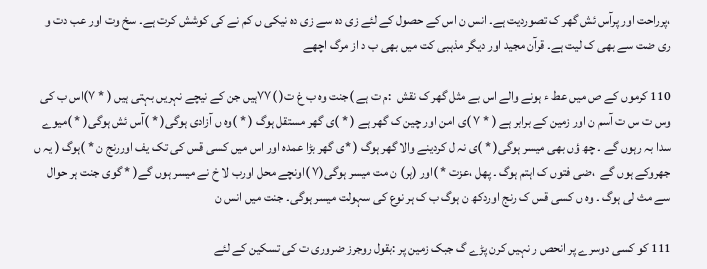،پرراحت اور پرآس ئش گھر ک تصوردیت ہے۔ انس ن اس کے حصول کے لئے زی دہ سے زی دہ نیکی ں کم نے کی کوشش کرت ہے۔ سخ وت اور عب دت و ری ضت سے بھی ک لیت ہے۔ قرآن مجید اور دیگر مذہبی کت میں بھی ب د از مرگ اچھے

110 کرموں کے ص میں عط ء ہونے والے اس بے مثل گھر ک نقش  :م ت ہے )جنت وہ ب غ ت( )۷۷ہیں جن کے نیچے نہریں بہتی ہیں ( * ۷)اس ب کی وس ت س ت آسم ن اور زمین کے برابر ہے ( * ۷ )ی امن اور چین ک گھر ہے ( * )ی گھر مستقل ہوگ ( * )وہ ں آزادی ہوگی( * )آس ئش ہوگی( * )میوے سدا بہ رہوں گے ۔ چھ ؤں بھی میسر ہوگی( * )ی نہ ل کردینے والا گھر ہوگ ( *ی گھر بڑا عمدہ اور اس میں کسی قس کی تک یف اوررنج ن * )ہوگ ( یہ ں جھروکے ہوں گے  ،ضی فتوں ک اہتم ہوگ ۔ پھل ،عزت * )اور (ہر) ن مت میسر ہوگی(۷ )اونچے محل اورب لا خ نے میسر ہوں گے( * گوی جنت ہر حوال سے مث لی ہوگ ۔ وہ ں کسی قس ک رنج اوردکھ ن ہوگ ب ک ہر نوع کی سہولت میسر ہوگی۔ جنت میں انس ن

111 کو کسی دوسرے پر انحص ر نہیں کرن پڑے گ جبک زمین پر :بقول روجرز ضروری ت کی تسکین کے لئے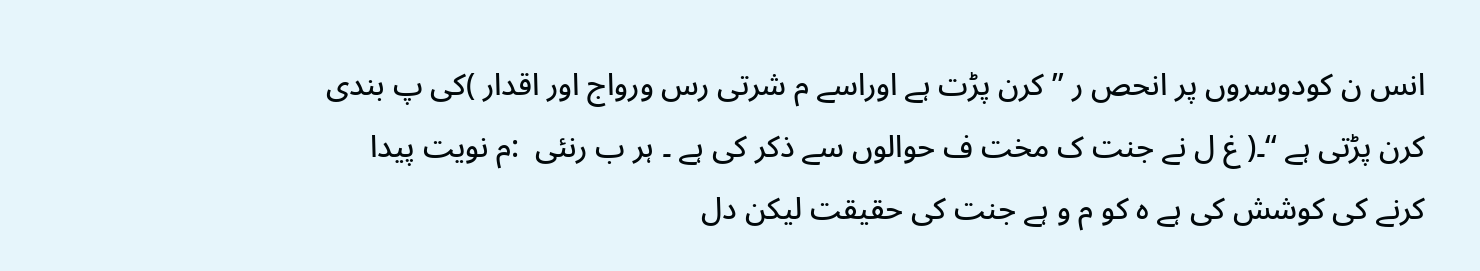انس ن کودوسروں پر انحص ر ’’ کرن پڑت ہے اوراسے م شرتی رس ورواج اور اقدار )کی پ بندی کرن پڑتی ہے ‘‘۔( غ ل نے جنت ک مخت ف حوالوں سے ذکر کی ہے ۔ ہر ب رنئی  :م نویت پیدا کرنے کی کوشش کی ہے ہ کو م و ہے جنت کی حقیقت لیکن دل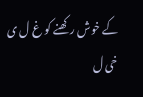کے خوش رکھنے کو غ ل ی خی ل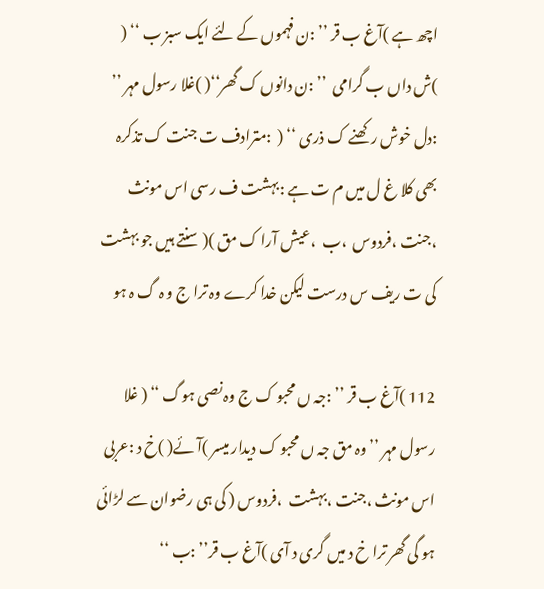اچھ ہے )آغ ب قر ’’ :ن فہموں کے لئے ایک سبز ب ‘‘ ( )ش داں ب گرامی  ’’ :ن دانوں ک گھر‘‘( )غلا رسول مہر ’’ :دل خوش رکھنے ک ذری ‘‘ (  :مترادف ت جنت ک تذکرہ بھی کلا غ ل میں م ت ہے :بہشت ف رسی اس مونث  ،جنت ،فردوس  ،ب  ،عیش آرا ک مق )( سنتے ہیں جو بہشت کی ت ریف س درست لیکن خدا کرے وہ ترا ج و ہ گ ہ ہو

112 )آغ ب قر ’’ :جہ ں محبو ک ج وہ نصی ہوگ ‘‘ ( غلا رسول مہر ’’ وہ مق جہ ں محبو ک دیدار میسر )آئے( )خ د :عربی اس مونث ،جنت ،بہشت  ،فردوس ( کی ہی رضوان سے لڑائی ہو گی گھر ترا خ د میں گری د آی )آغ ب قر’’ :ب ‘‘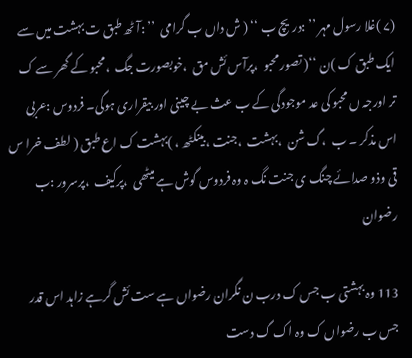(۷ )غلا رسول مہر ’’ :دریچ ب ‘‘ ( ش داں ب گرامی  ’’ :آٹھ طبق ت بہشت میں سے ایک طبق ک )ن ‘‘( تصور محبو  ،پرآس ئش مق  ،خوبصورت جگ  ،محبو کے گھر سے ک تر اورجہ ں محبو کی عد موجودگی کے ب عث بے چینی اور بیقراری ہوگی۔ فردوس :عربی اس مذکر ۔ ب  ،گ شن  ،بہشت  ،جنت ،بینکٹھ ، )بہشت ک اع طبق ( لطف خرا س قی وذو صدائے چنگ ی جنت نگ ہ وہ فردوس گوش ہے میٹھی  ،پرکیف  ،پرسرور :ب رضوان

113 وہ بہشتی ب جس ک درب ن نگران رضواں ہے ست ئش گرہے زاہد اس قدر جس ب رضواں ک وہ اک گ دست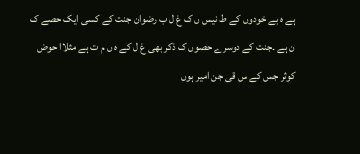ہے ہ بے خودوں کے ط نیس ں ک غ ل ب رضوان جنت کے کسی ایک حصے ک ن ہے ۔جنت کے دوسرے حصوں ک ذکر بھی غ ل کے ہ ں م ت ہے مثلاا حوض کوثر جس کے س قی جن امیر ہوں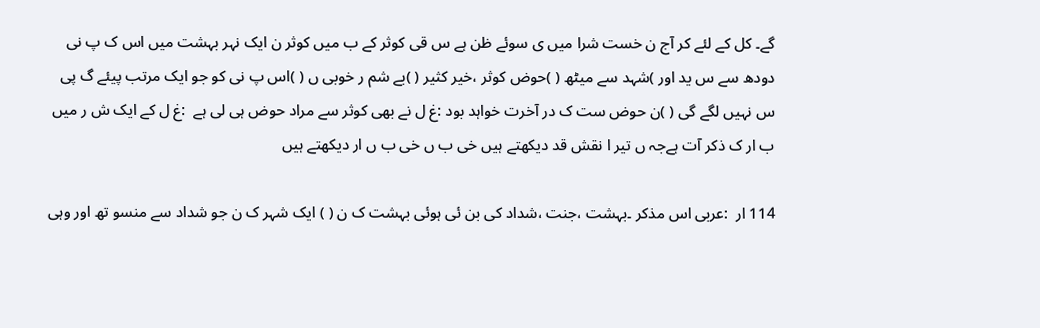گے۔ کل کے لئے کر آج ن خست شرا میں ی سوئے ظن ہے س قی کوثر کے ب میں کوثر ن ایک نہر بہشت میں اس ک پ نی دودھ سے س ید اور )شہد سے میٹھ ( )حوض کوثر ،خیر کثیر ( )بے شم ر خوبی ں ( )اس پ نی کو جو ایک مرتب پیئے گ پی س نہیں لگے گی ( )ن حوض ست ک در آخرت خواہد بود :غ ل نے بھی کوثر سے مراد حوض ہی لی ہے  :غ ل کے ایک ش ر میں ب ار ک ذکر آت ہےجہ ں تیر ا نقش قد دیکھتے ہیں خی ب ں خی ب ں ار دیکھتے ہیں

114 ار  :عربی اس مذکر ۔بہشت ،جنت ،شداد کی بن ئی ہوئی بہشت ک ن ( ) ایک شہر ک ن جو شداد سے منسو تھ اور وہی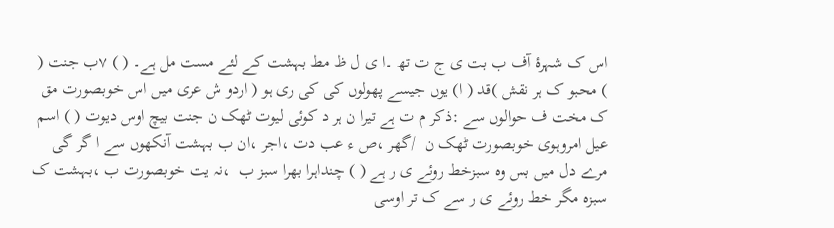اس ک شہرۂ آف ب بت ی ج ت تھ ۔ا ی ل ظ مط بہشت کے لئے مست مل ہے۔ ( ) ۷ب جنت ( ) محبو ک ہر نقش )قد ( ا) یوں جیسے پھولوں کی کی ری ہو ( اردو ش عری میں اس خوبصورت مق ک مخت ف حوالوں سے :ذکر م ت ہے تیرا ن ہر د کوئی لیوت ٹھک ن جنت بیچ اوس دیوت ( ) اسم عیل امروہوی خوبصورت ٹھک ن  /گھر ،ص ء عب دت ،اجر ،ان ب بہشت آنکھوں سے ا گر گی مرے دل میں بس وہ سبزخط روئے ی ر ہے ( ) چنداہرا بھرا سبز ب  ،نہ یت خوبصورت ب ،بہشت ک سبزہ مگر خط روئے ی ر سے ک تر اوسی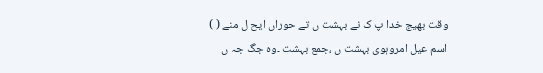وقت بھیج خدا پ ک نے بہشت ں تے حوراں ایح ل منے ( ) اسم عیل امروہوی بہشت ں ،جمع بہشت ۔وہ جگ جہ ں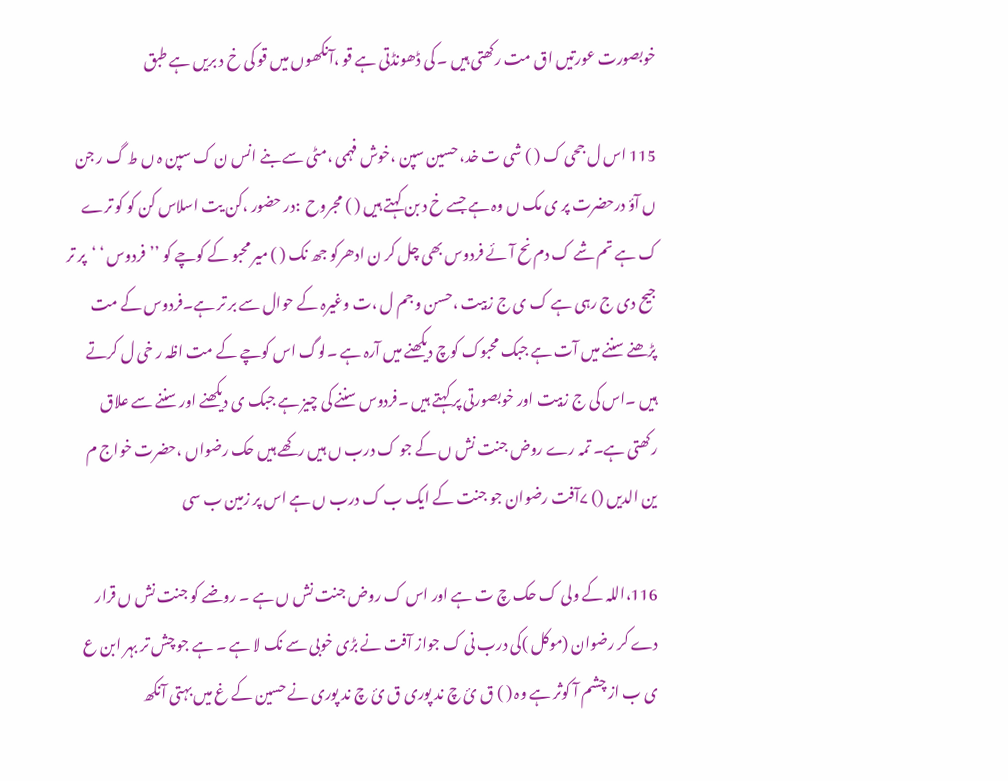خوبصورت عورتیں اق مت رکھتی ہیں ۔ کی ڈھونڈتی ہے قو ،آنکھوں میں قو کی خ د بریں ہے طبق

115 اس ل جحی ک ( ) شی ت خد، حسین سپن ،خوش فہمی ،مٹی سے بنے انس ن ک سپن ہ ں ط گ ر جن ں آؤ درحضرت پر ی مک ں وہ ہے جسے خ د بن کہتے ہیں ( ) مجروح  :در حضور ،کن یت اسلاس کن کو کو ترے ک ہے تم شے ک دم نح آئے فردوس بھی چل کر ن ادھرکو جھ نک ( ) میر محبو کے کوچے کو ’’فردوس ‘ ‘پر تر جیح دی ج رہی ہے ک ی ج زبیت ،حسن و جم ل ،ت وغیرہ کے حوال سے بر تر ہے۔فردوس کے مت پڑھنے سننے میں آت ہے جبک محبوک کوچ دیکھنے میں آرہ ہے ۔لوگ اس کوچے کے مت اظہ ر خی ل کرتے ہیں ۔اس کی ج زبیت اور خوبصورتی پر کہتے ہیں ۔فردوس سننے کی چیز ہے جبک ی دیکھنے اور سننے سے علاق رکھتی ہے۔ تمہ رے روض جنت نش ں کے جو ک درب ں ہیں رکھے ہیں حک رضواں ،حضرت خواج م ین الدیں () ۷آفت رضوان جو جنت کے ایک ب ک درب ں ہے اس پر زمین ب سی

116،اللہ کے ولی ک حک چ ت ہے اور اس ک روض جنت نش ں ہے ۔ روضے کو جنت نش ں قرار دے کر رضوان (موکل )کی درب نی ک جواز آفت نے بڑی خوبی سے نک لا ہے ۔ ہے جو چش تر بہر ابن ع ی ب از چشم آ کوثر ہے وہ ( ) ق ئ چ ند پوری ق ئ چ ند پوری نے حسین کے غ میں بہتی آنکھ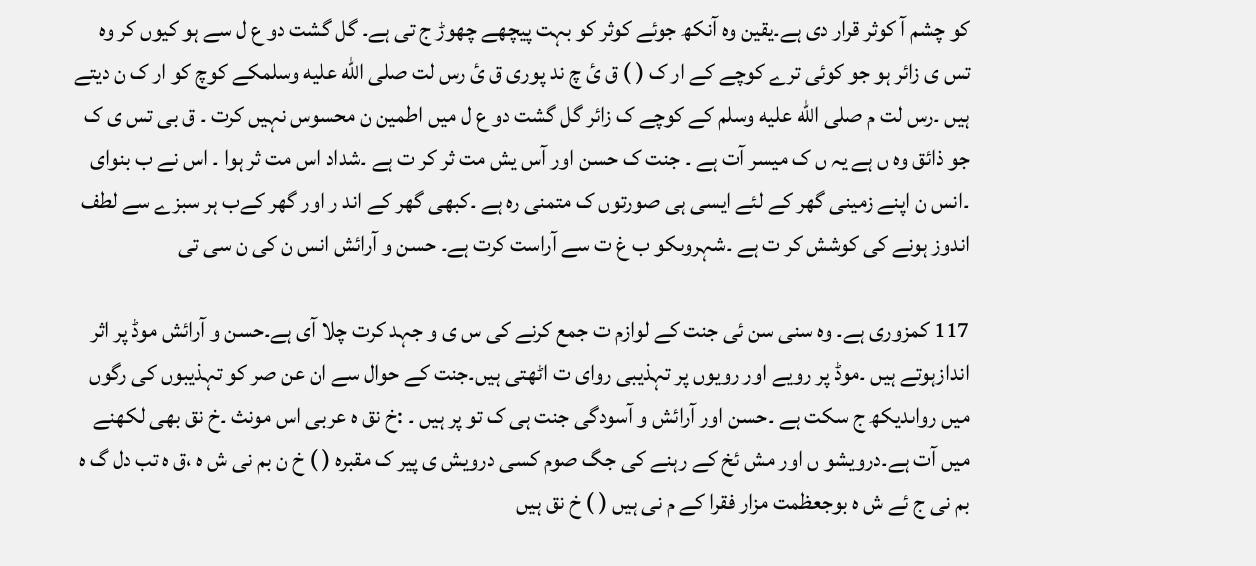کو چشم آ کوثر قرار دی ہے۔یقین وہ آنکھ جوئے کوثر کو بہت پیچھے چھوڑ ج تی ہے۔ گل گشت دو ع ل سے ہو کیوں کر وہ تس ی زائر ہو جو کوئی ترے کوچے کے ار ک ( ) ق ئ چ ند پوری ق ئ رس لت صلى الله عليه وسلمکے کوچ کو ار ک ن دیتے ہیں ۔رس لت م صلى الله عليه وسلم کے کوچے ک زائر گل گشت دو ع ل میں اطمین ن محسوس نہیں کرت ۔ ق بی تس ی ک جو ذائق وہ ں ہے یہ ں ک میسر آت ہے ۔ جنت ک حسن اور آس یش مت ثر کر ت ہے ۔شداد اس مت ثر ہوا ۔ اس نے ب بنوای ۔انس ن اپنے زمینی گھر کے لئے ایسی ہی صورتوں ک متمنی رہ ہے ۔کبھی گھر کے اند ر اور گھر کےب ہر سبزے سے لطف اندوز ہونے کی کوشش کر ت ہے ۔شہروںکو ب غ ت سے آراست کرت ہے۔ حسن و آرائش انس ن کی ن سی تی

117 کمزوری ہے۔ وہ سنی سن ئی جنت کے لوازم ت جمع کرنے کی س ی و جہد کرت چلا آی ہے۔حسن و آرائش موڈ پر اثر اندازہوتے ہیں ۔موڈ پر رویے اور رویوں پر تہذیبی روای ت اٹھتی ہیں۔جنت کے حوال سے ان عن صر کو تہذیبوں کی رگوں میں رواںدیکھ ج سکت ہے ۔حسن اور آرائش و آسودگی جنت ہی ک تو پر ہیں ۔ :خ نق ہ عربی اس مونث ۔خ نق بھی لکھنے میں آت ہے۔درویشو ں اور مش ئخ کے رہنے کی جگ صوم کسی درویش ی پیر ک مقبرہ ( ) خ ن بم نی ش ہ ،ق ہ تب دل گ ہ بم نی ج ئے ش ہ بوجعظمت مزار فقرا کے م نی ہیں ( ) خ نق ہیں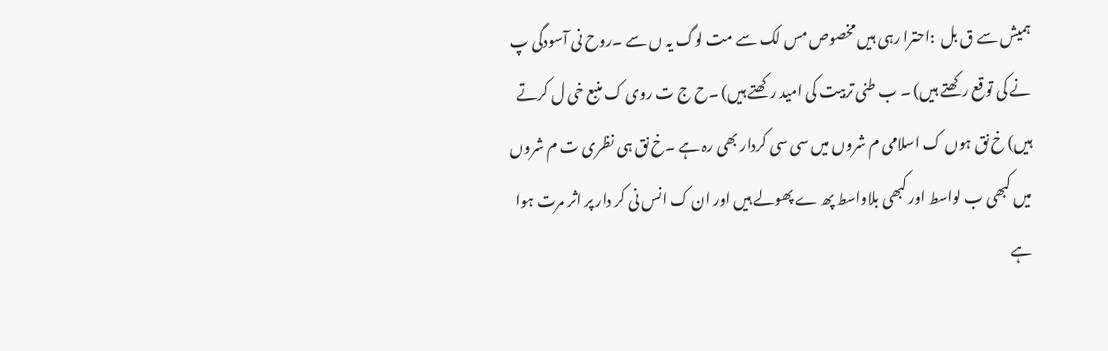ہمیش سے ق بل  :احترا رہی ہیں مخصوص مس لک سے مت لوگ یہ ں سے ۔روح نی آسودگی پ نے کی توقع رکھتے ہیں) ۔ ب طنی تربیت کی امید رکھتے ہیں) ۔ح ج ت روی ک منبع خی ل کرتے ہیں) خ نق ہوں ک اسلامی م شروں میں سی سی کردار بھی رہ ہے ۔خ نق ہی نظری ت م شروں میں کبھی ب لواسط اور کبھی بلاواسط پھ ے پھولے ہیں اور ان ک انس نی کر دار پر اثر مرت ہوا ہے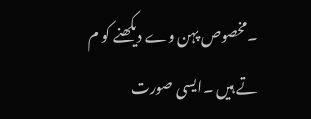۔مخصوص پہن وے دیکھنے کو م تے ہیں ۔ایسی صورت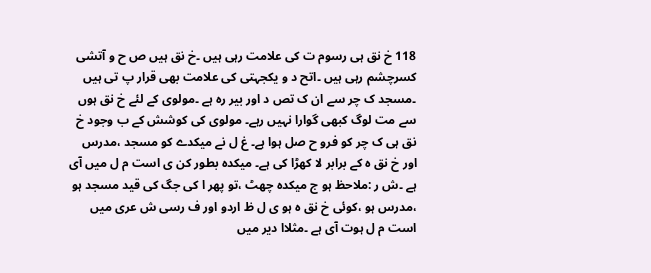118 خ نق ہی رسوم ت کی علامت رہی ہیں ۔خ نق ہیں ص ح و آتشی کسرچشم رہی ہیں ۔اتح د و یکجہتی کی علامت بھی قرار پ تی ہیں ۔مسجد ک چر سے ان ک تص د اور بیر رہ ہے ۔مولوی کے لئے خ نق ہوں سے مت لوگ کبھی گوارا نہیں رہے۔ مولوی کی کوشش کے ب وجود خ نق ہی ک چر کو فرو ح صل ہوا ہے۔ غ ل نے میکدے کو مسجد ،مدرس اور خ نق ہ کے برابر لا کھڑا کی ہے۔ میکدہ بطور کن ی است م ل میں آی ہے ۔ش ر :ملاحظ ہو ج میکدہ چھٹ ،تو پھر ا کی جگ کی قید مسجد ہو ،مدرس ہو ،کوئی خ نق ہ ہو ی ل ظ اردو اور ف رسی ش عری میں است م ل ہوت آی ہے ۔مثلاا دیر میں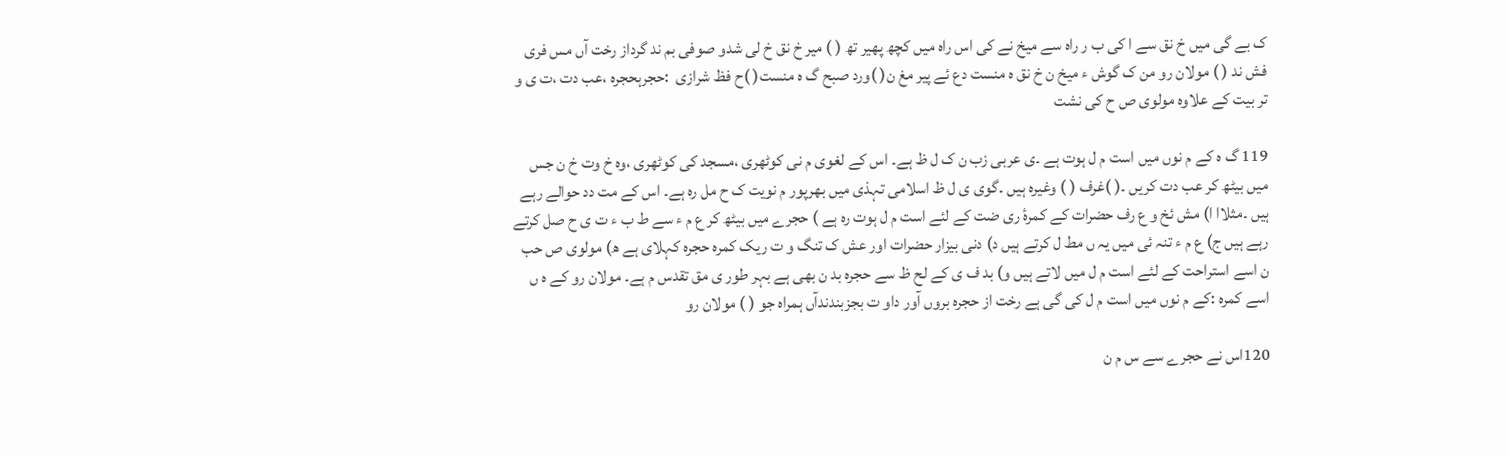ک بے گی میں خ نق سے ا کی ب ر راہ سے میخ نے کی اس راہ میں کچھ پھیر تھ ( ) میر خ نق خ لی شدو صوفی بم ند گرداز رخت آں مس فری فش ند ( ) مولان رو من ک گوش ء میخ ن خ نق ہ منست دع ئے پیر مغ ن( )ورد صبح گ ہ منست( )ح فظ شرازی  :حجرہحجرہ ،عب دت ،ت ی و تر بیت کے علاوہ مولوی ص ح کی نشت

119 گ ہ کے م نوں میں است م ل ہوت ہے ۔ی عربی زب ن ک ل ظ ہے۔ اس کے لغوی م نی کوٹھری ،مسجد کی کوٹھری ،وہ خ وت خ ن جس میں بیٹھ کر عب دت کریں ۔( )غرف ( ) وغیرہ ہیں ۔گوی ی ل ظ اسلامی تہذی میں بھرپور م نویت ک ح مل رہ ہے۔ اس کے مت دد حوالے رہے ہیں ۔مثلاا ا) مش ئخ و ع رف حضرات کے کمرۂ ری ضت کے لئے است م ل ہوت رہ ہے ) حجرے میں بیٹھ کر ع م ء سے ط ب ء ت ی ح صل کرتے رہے ہیں ج) ع م ء تنہ ئی میں یہ ں مط ل کرتے ہیں د) دنی بیزار حضرات اور عش ک تنگ و ت ریک کمرہ حجرہ کہلای ہے ھ) مولوی ص حب ن اسے استراحت کے لئے است م ل میں لاتے ہیں و) بد ف ی کے لح ظ سے حجرہ بد ن بھی ہے بہر طور ی مق تقدس م ہے۔ مولان رو کے ہ ں اسے کمرہ :کے م نوں میں است م ل کی گی ہے رخت از حجرہ بروں آور داو ت بجزبندندآں ہمراہ جو ( ) مولان رو

120اس نے حجرے سے س م ن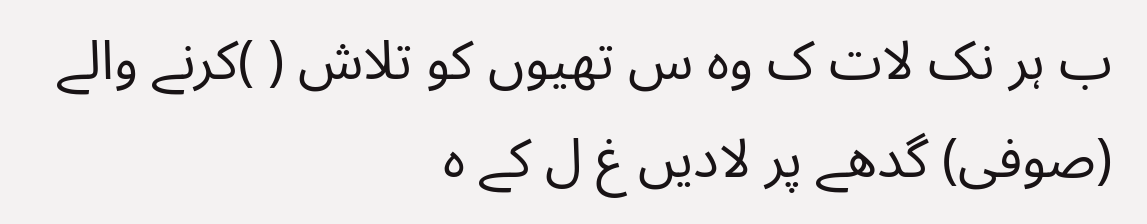ب ہر نک لات ک وہ س تھیوں کو تلاش ( )کرنے والے (صوفی) گدھے پر لادیں غ ل کے ہ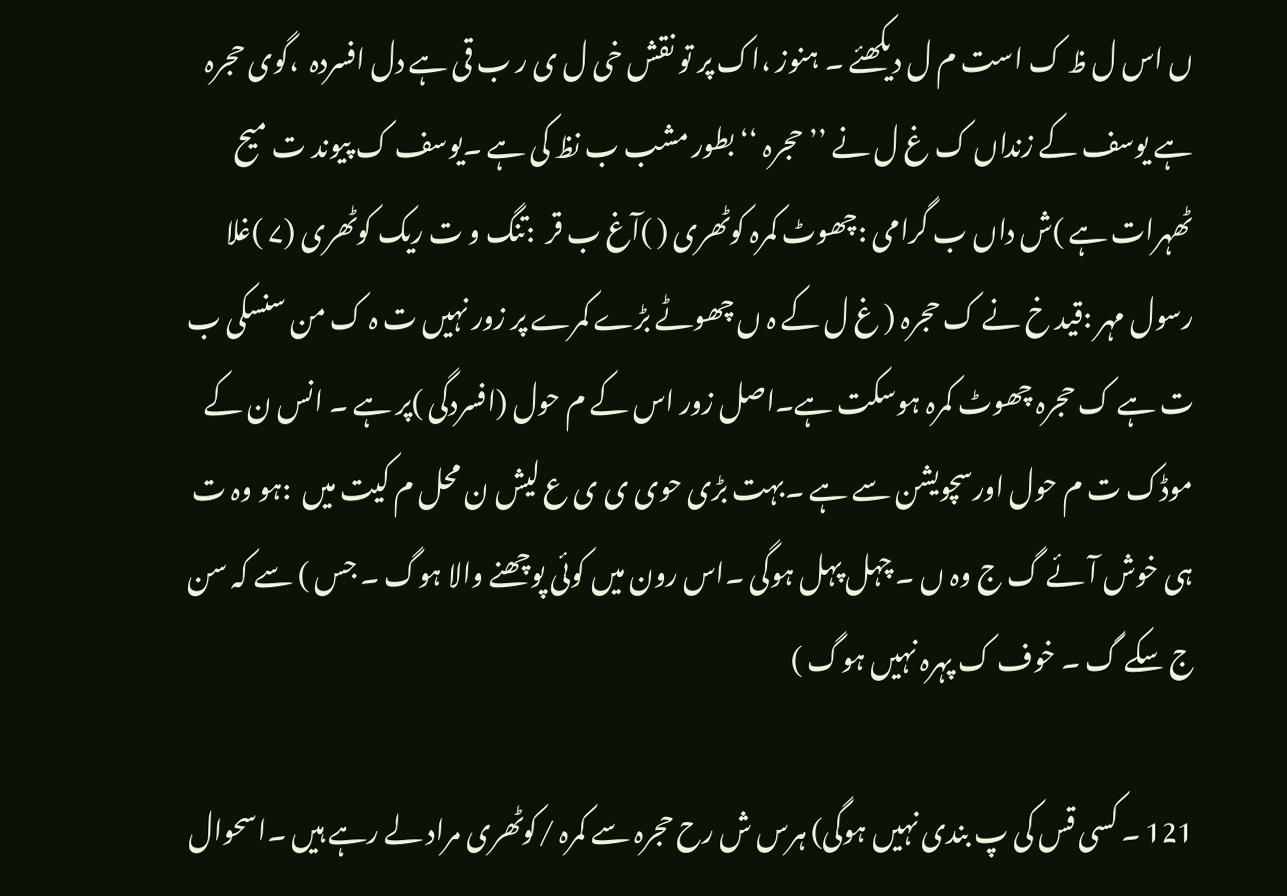ں اس ل ظ ک است م ل دیکھئے ۔ ہنوز ،اک پر تو نقش خی ل ی ر ب قی ہے دل افسردہ  ،گوی حجرہ ہے یوسف کے زنداں ک غ ل نے ’’حجرہ ‘‘ بطور مشب ب نظ کی ہے ۔یوسف ک پیوند ت میح ٹھہرات ہے )ش داں ب گرامی :چھوٹ کمرہ کوٹھری ( )آغ ب قر  :تنگ و ت ریک کوٹھری (۷ )غلا رسول مہر :قید خ نے ک حجرہ ( غ ل کے ہ ں چھوٹے بڑے کمرے پر زور نہیں ت ہ ک من سنسکی ب ت ہے ک حجرہ چھوٹ کمرہ ہوسکت ہے۔اصل زور اس کے م حول (افسردگی )پر ہے ۔ انس ن کے موڈک ت م حول اورسچویشن سے ہے ۔بہت بڑی حوی ی ی ع لیش ن محل م کیت میں  :ہو وہ ت ہی خوش آئے گ ج وہ ں ۔ چہل پہل ہوگی ۔اس رون میں کوئی پوچھنے والا ہوگ ۔ جس ) سے کہ سن ج سکے گ ۔ خوف ک پہرہ نہیں ہوگ )

121 ۔ کسی قس کی پ بندی نہیں ہوگی) ہرس ش رح حجرہ سے کمرہ /کوٹھری مراد لے رہے ہیں ۔اسحوال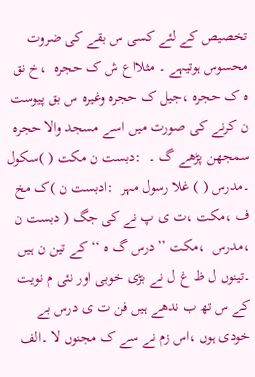تخصیص کے لئے کسی س بقے کی ضروت محسوس ہوتیہے ۔ مثلااع ش ک حجرہ  ،خ نق ہ ک حجرہ ،جیل ک حجرہ وغیرہ س بق پیوست ن کرنے کی صورت میں اسے مسجد والا حجرہ سمجھن پڑھے گ ۔  :دبست ن مکت ( )سکول ۔مدرس ( ) غلا رسول مہر  :ادبست ن )ک مخ ف ،مکت ،ت ی پ نے کی جگ ( دبست ن  ،مدرس  ،مکت ’’درس گ ہ ‘‘ کے تین ن ہیں ۔تینوں ل ظ غ ل نے بڑی خوبی اور نئی م نویت کے س تھ ب ندھے ہیں فن ت ی درس بے خودی ہوں ،اس زم نے سے ک مجنوں لا ۔الف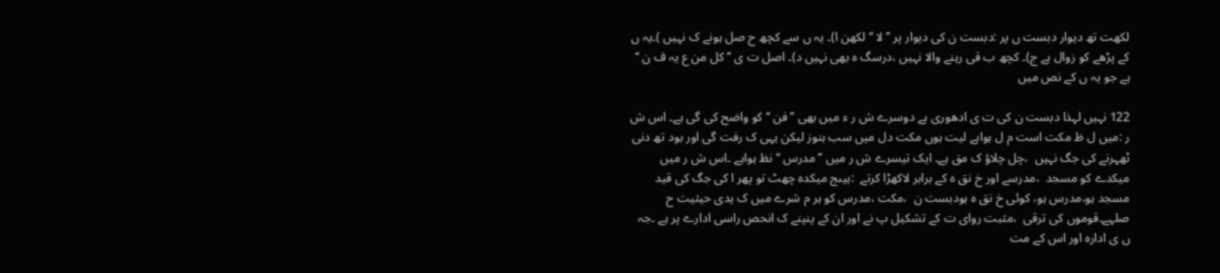لکھت تھ دیوار دبست ں پر :دبست ن کی دیوار پر ’’ لا ‘‘لکھن ا)۔ یہ ں سے کچھ ح صل ہونے ک نہیں )۔یہ ں کے پڑھے کو زوال ہے ج)۔ کچھ ب قی رہنے والا نہیں ،درسگ ہ بھی نہیں د)۔ اصل ت ی ’’ کل من ع یہ ف ن ‘‘ ہے جو یہ ں کے نص میں

122 نہیں لہذا دبست ن کی ت ی ادھوری ہے دوسرے ش ر ء میں بھی ’’فن ‘‘ کو واضح کی گی ہے۔ اس ش ر :میں ل ظ مکت است م ل ہواہے لیت ہوں مکت دل میں سب ہنوز لیکن یہی ک رفت گی اور بود تھ دنی ٹھہرنے کی جگ نہیں  ،چل چلاؤ ک مق ہے۔ ایک تیسرے ش ر میں ’’مدرس ‘‘ نظ ہواہے ۔اس ش ر میں میکدے کو مسجد  ،مدرسے اور خ نق ہ کے برابر لاکھڑا کرتے  :ہیںج میکدہ چھٹ تو پھر ا کی جگ کی قید مسجد ہو،مدرس ہو، کوئی خ نق ہ ہودبست ن  ،مکت ،مدرس کو ہر م شرے میں ک یدی حیثیت ح صلہے۔قوموں کی ترقی  ،مثبت روای ت کے تشکیل پ نے اور ان کے پنپنے ک انحص راسی ادارے پر ہے ۔جہ ں ی ادارہ اور اس کے مت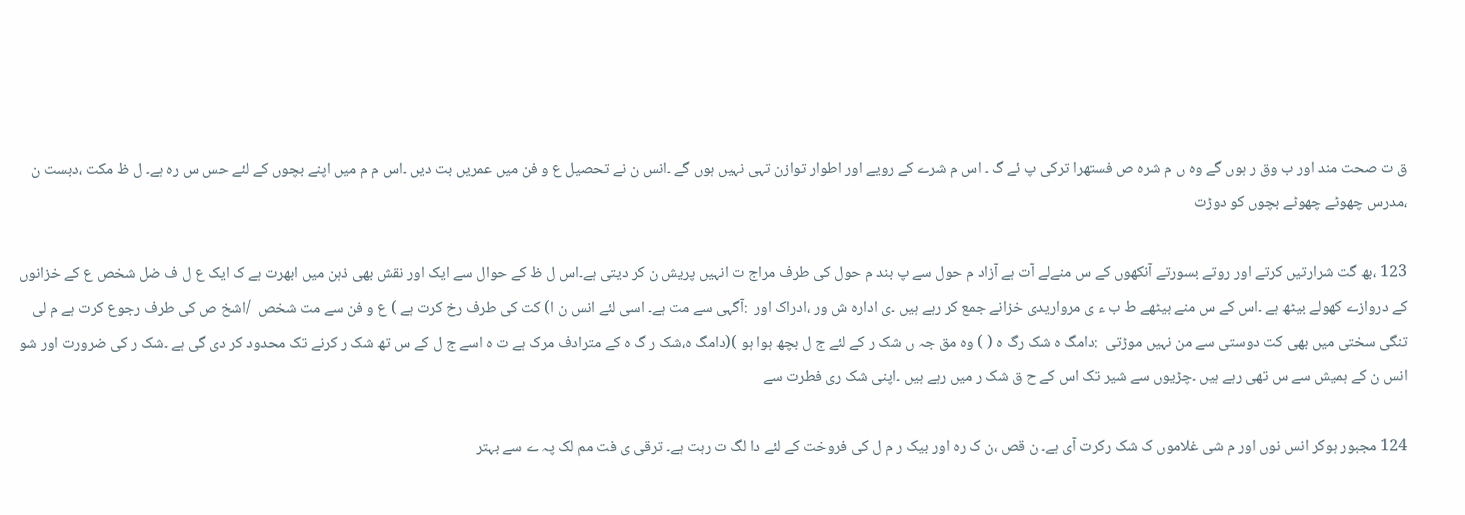ق ت صحت مند اور ب وق ر ہوں گے وہ ں م شرہ ص فستھرا ترکی پ ئے گ ۔ اس م شرے کے رویے اور اطوار توازن تہی نہیں ہوں گے ۔انس ن نے تحصیل ع و فن میں عمریں بت دیں ۔اس م م میں اپنے بچوں کے لئے حس س رہ ہے۔ ل ظ مکت ،دبست ن  ،مدرس چھوٹے چھوٹے بچوں کو دوڑت

123 ،بھ گت شرارتیں کرتے اور روتے بسورتے آنکھوں کے س منےلے آت ہے آزاد م حول سے پ بند م حول کی طرف مراج ت انہیں پریش ن کر دیتی ہے۔اس ل ظ کے حوال سے ایک اور نقش بھی ذہن میں ابھرت ہے ک ایک ع ل ف ضل شخص ع کے خزانوں کے دروازے کھولے بیٹھ ہے ۔اس کے س منے بیٹھے ط ب ء ی مرواریدی خزانے جمع کر رہے ہیں ۔ی ادارہ ش ور ،ادراک اور  :آگہی سے مت ہے۔ اسی لئے انس ن ا) کت کی طرف رخ کرت ہے ) ع و فن سے مت شخص  /اشخ ص کی طرف رجوع کرت ہے م لی تنگی سختی میں بھی کت دوستی سے من نہیں موڑتی  :دامگ ہ شک رگ ہ ( ) وہ مق جہ ں شک ر کے لئے ج ل بچھ ہوا ہو )(دامگ ہ،شک ر گ ہ کے مترادف مرک ہے ت ہ اسے ج ل کے س تھ شک ر کرنے تک محدود کر دی گی ہے ۔شک ر کی ضرورت اور شو انس ن کے ہمیش سے س تھی رہے ہیں ۔چڑیوں سے شیر تک اس کے ح ق شک ر میں رہے ہیں ۔اپنی شک ری فطرت سے

124 مجبور ہوکر انس نوں اور م شی غلاموں ک شک رکرت آی ہے۔ ن قص ،ن ک رہ اور بیک ر م ل کی فروخت کے لئے دا لگ ت رہت ہے۔ ترقی ی فت مم لک پہ ے سے بہتر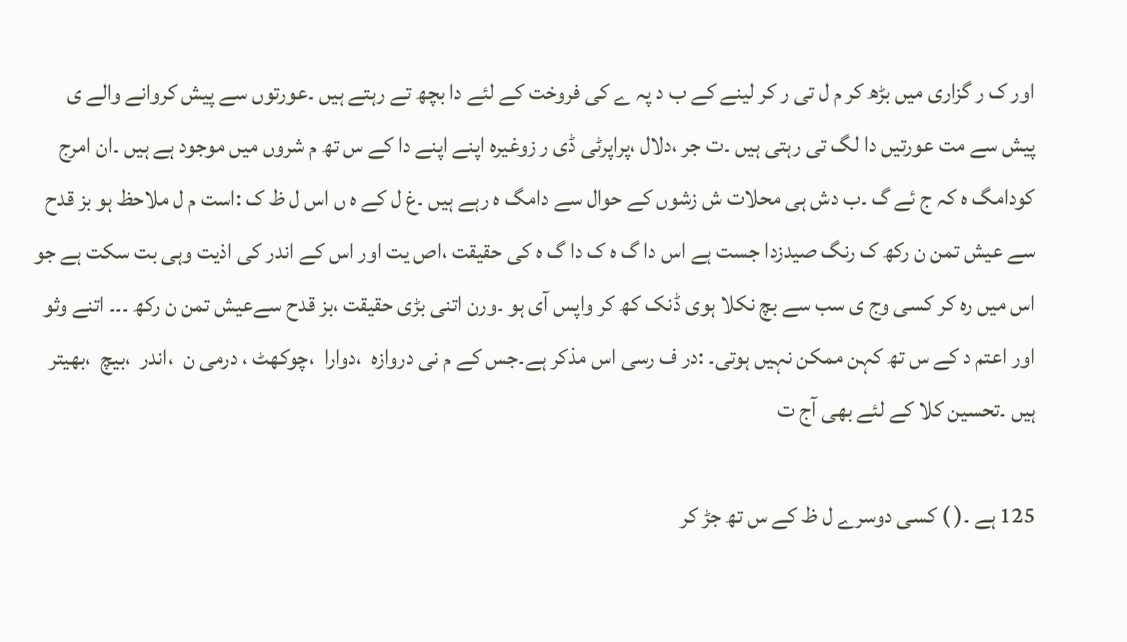اور ک ر گزاری میں بڑھ کر م ل تی ر کر لینے کے ب د پہ ے کی فروخت کے لئے دا بچھ تے رہتے ہیں ۔عورتوں سے پیش کروانے والے ی پیش سے مت عورتیں دا لگ تی رہتی ہیں ۔ت جر ،دلال ،پراپرٹی ڈی ر زوغیرہ اپنے اپنے دا کے س تھ م شروں میں موجود ہے ہیں ۔ان امرج کودامگ ہ کہ ج ئے گ ۔ب دش ہی محلات ش زشوں کے حوال سے دامگ ہ رہے ہیں ۔غ ل کے ہ ں اس ل ظ ک :است م ل ملاحظ ہو بز قدح سے عیش تمن ن رکھ ک رنگ صیدزدا جست ہے اس دا گ ہ ک دا گ ہ کی حقیقت ،اص یت اور اس کے اندر کی اذیت وہی بت سکت ہے جو اس میں رہ کر کسی وج ی سب سے بچ نکلا ہوی ڈنک کھ کر واپس آی ہو ۔ورن اتنی بڑی حقیقت ،بز قدح سےعیش تمن ن رکھ ۔۔۔ اتنے وثو اور اعتم د کے س تھ کہن ممکن نہیں ہوتی۔ :در ف رسی اس مذکر ہے۔جس کے م نی دروازہ  ،دوارا  ،چوکھٹ ، درمی ن  ،اندر  ،بیچ  ،بھیتر ہیں ۔تحسین کلا کے لئے بھی آج ت

125 ہے ۔( ) کسی دوسرے ل ظ کے س تھ جڑ کر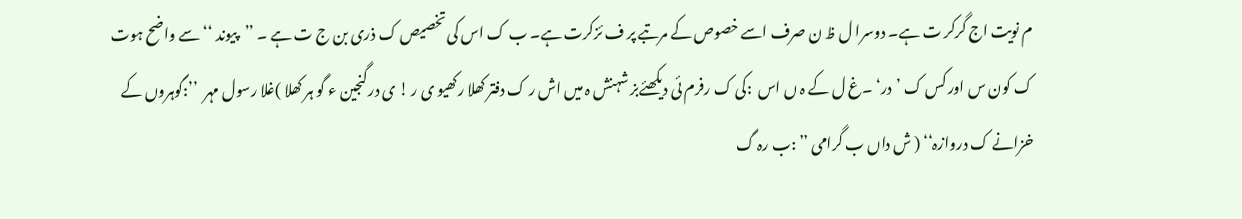م نویت اج گرکر ت ہے۔ دوسرا ل ظ ن صرف اسے خصوص کے مرتبے پر ف ئزکرت ہے۔ ب ک اس کی تخصیص ک ذری بن ج ت ہے ۔ ’’پیوند ‘‘ سے واضح ہوت ک کون س اور کس ک ’در‘ ۔غ ل کے ہ ں اس  :کی ک رفرم ئی دیکھئےبز شہنش ہ میں اش ر ک دفتر کھلا رکھیو ی ر ! ی درگنجین ء گو ہر کھلا )غلا رسول مہر  ’’:گوہروں کے خزانے ک دروازہ‘‘ ( ش داں ب گرامی ’’ :ب رہ گ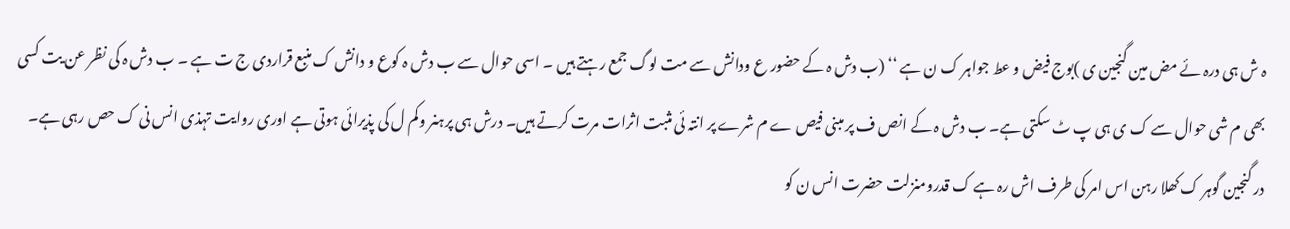ہ ش ہی درہ ئے مض مین گنجین ی )بوج فیض و عط جواہر ک ن ہے ‘‘ (ب دش ہ کے حضور ع ودانش سے مت لوگ جمع رہتے ہیں ۔ اسی حوال سے ب دش ہ کوع و دانش ک منبع قراردی ج ت ہے ۔ ب دش ہ کی نظر عن یت کسی بھی م شی حوال سے ک ی ہی پ ٹ سکتی ہے۔ ب دش ہ کے انص ف پر مبنی فیص ے م شرے پر انتہ ئی مثبت اثرات مرت کرتے ہیں۔ درش ہی پرہنر وکم ل کی پذیرائی ہوتی ہے اوری روایت تہذی انس نی ک حص رہی ہے۔ در گنجین گوہر ک کھلا رہن اس امر کی طرف اش رہ ہے ک قدرومنزلت حضرت انس ن کو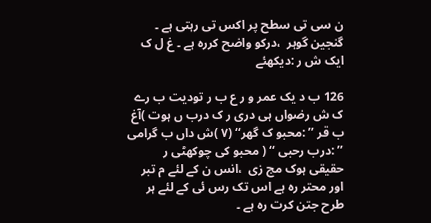ن سی تی سطح پر اکس تی رہتی ہے ۔ گنجین گوہر  ،درکو واضح کررہ ہے ۔ غ ل ک ایک ش ر :دیکھئے

126 ب د یک عمر و ر ع ب ر تودیت ب رے ک ش رضواں ہی دری ر ک درب ں ہوت )آغ ب قر ’’ :محبو ک گھر‘‘ (۷ )ش داں ب گرامی ’’ :درب رحبی ‘‘ ( محبو کی چوکھٹی ر حقیقی ہوک مج زی  ،انس ن کے لئے م تبر اور محتر رہ ہے اس تک رس ئی کے لئے ہر طرح جتن کرت رہ ہے ۔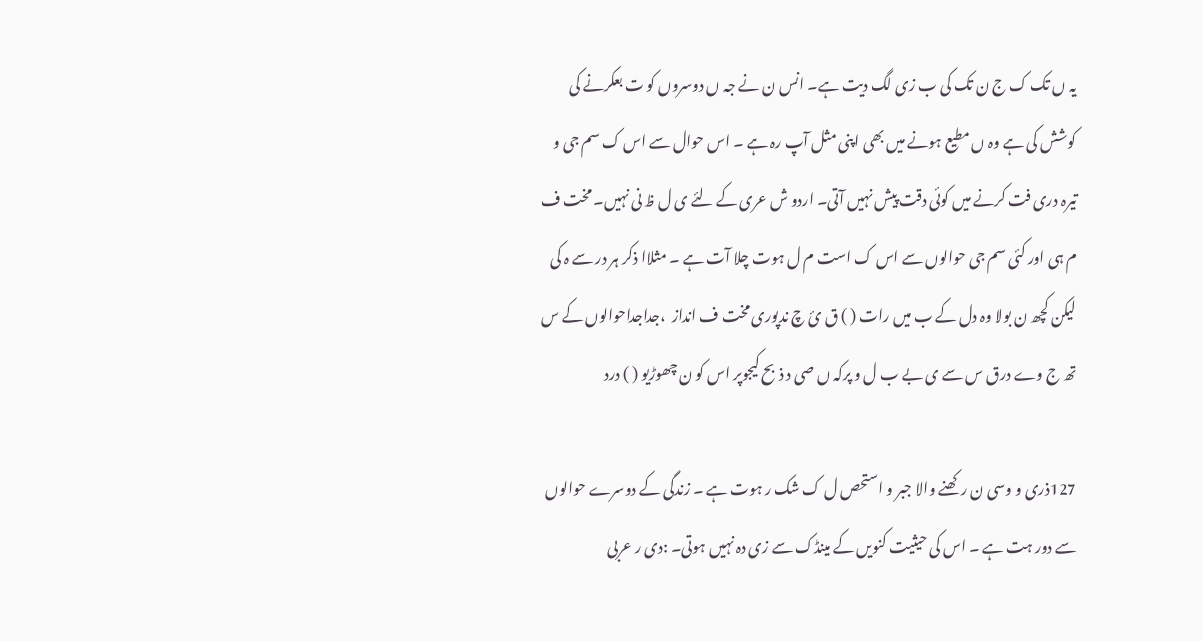یہ ں تک ک ج ن تک کی ب زی لگ دیت ہے۔ انس ن نے جہ ں دوسروں کو ت بعکرنے کی کوشش کی ہے وہ ں مطیع ہونے میں بھی اپنی مثل آپ رہ ہے ۔ اس حوال سے اس ک سم جی و تیرہ دری فت کرنے میں کوئی دقت پیش نہیں آتی۔ اردو ش عری کے لئے ی ل ظ نی نہیں۔ مخت ف م ہی اور کئی سم جی حوالوں سے اس ک است م ل ہوت چلا آت ہے ۔ مثلاا ذکر ہر در سے ہ کی لیکن کچھ ن بولا وہ دل کے ب میں رات ( ) ق ئ چ ندپوری مخت ف انداز  ،جداجداحوالوں کے س تھ ج وے درق س سے ی بے ب ل و پرکہ ں صی د ذبح کیجوپر اس کو ن چھوڑیو ( ) درد

127ذری و وسی ن رکھنے والا جبر و استحص ل ک شک ر ہوت ہے ۔ زندگی کے دوسرے حوالوں سے دور ہت ہے ۔ اس کی حیثیت کنویں کے مینڈک سے زی دہ نہیں ہوتی۔ :دی ر عربی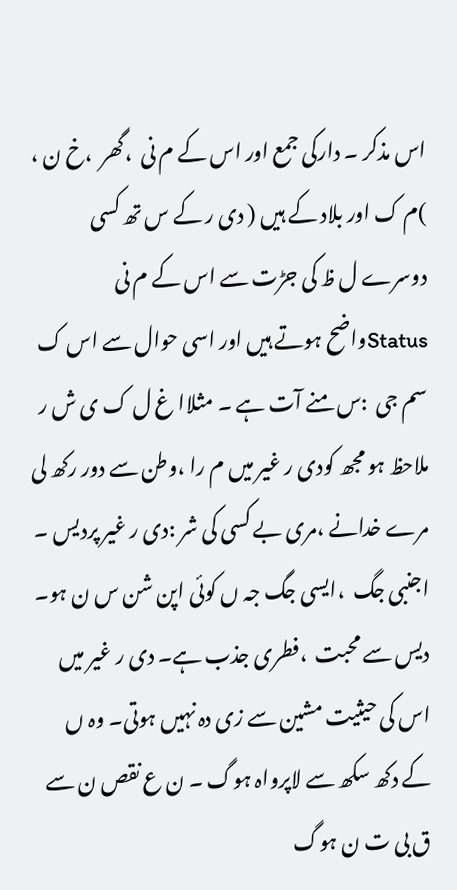اس مذکر ۔ دارکی جمع اور اس کے م نی  ،گھر  ،خ ن ، )م ک اور بلاد کے ہیں ( دی ر کے س تھ کسی دوسرے ل ظ کی جڑت سے اس کے م نی  Statusواضح ہوتے ہیں اور اسی حوال سے اس ک سم جی  :س منے آت ہے ۔ مثلاا غ ل ک ی ش ر ملاحظ ہو مجھ کودی ر غیر میں م را ،وطن سے دور رکھ لی مرے خدانے ،مری بے کسی کی شر :دی ر غیر پردیس ۔ اجنبی جگ  ،ایسی جگ جہ ں کوئی اپن شن س ن ہو۔ دیس سے محبت  ،فطری جذب ہے۔ دی ر غیر میں اس کی حیثیت مشین سے زی دہ نہیں ہوتی۔ وہ ں کے دکھ سکھ سے لاپرواہ ہوگ ۔ ن ع نقص ن سے ق بی ت ن ہوگ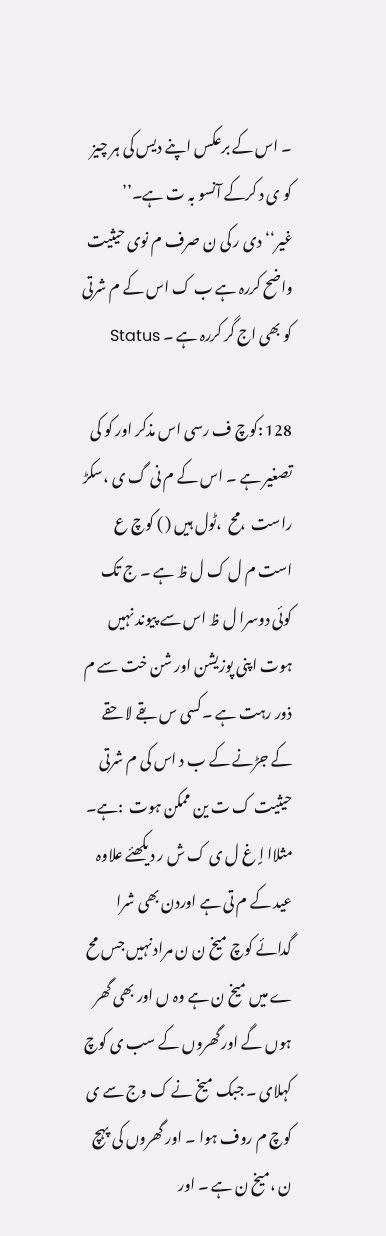۔ اس کے برعکس اپنے دیس کی ہر چیز کو ی د کرکے آنسو بہ ت ہے۔’’ غیر‘‘دی ر کی ن صرف م نوی حیثیت واضح کررہ ہے ب ک اس کے م شرتی کو بھی اج گر کررہ ہے ۔ Status

128 :کوچ ف رسی اس مذکر اور کو کی تصغیر ہے ۔ اس کے م نی گ ی ،سکڑ راست  ،مح  ،ٹول ہیں ( ) کوچ ع است م ل ک ل ظ ہے ۔ ج تک کوئی دوسرا ل ظ اس سے پیوند نہیں ہوت اپنی پوزیشن اور شن خت سے م ذور رہت ہے ۔کسی س بقے لاحقے کے جڑنے کے ب د اس کی م شرتی حیثیت ک ت ین ممکن ہوت  :ہے۔ مثلاا اٍ غ ل ی ک ش ر دیکھئے علاوہ عید کے م تی ہے اوردن بھی شرا گدائے کوچ میخ ن ن مراد نہیں جس مح ے میں میخ ن ہے وہ ں اور بھی گھر ہوں گے اور گھروں کے سب ی کوچ کہلای ۔ جبک میخ نے ک وج سے ی کوچ م روف ہوا ۔ اور گھروں کی پہچ ن ،میخ ن ہے ۔ اور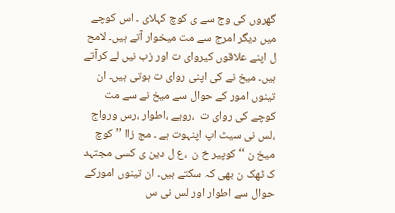گھروں کی وج سے ی کوچ کہلای ۔ اس کوچے میں دیگر امرج سے مت میخوار آتے ہیں۔ لامح ل اپنے علاقوں کیروای ت اور زب نیں لے کرآتے ہیں۔ میخ نے کی اپنی روای ت ہوتی ہیں۔ ان تینوں امور کے حوال سے میخ نے سے مت کوچے کی روای ت  ،رویے ،اطوار ،رس ورواج  ،لس نی سیٹ اپ اپنہوت ہے ۔ مج زاا ’’ کوچ میخ ن ‘‘ کوپیر خ ن  ،ع ل دین ی کسی مجتہد ک ٹھک ن بھی کہ سکتے ہیں۔ ان تینوں امورکے حوال سے اطوار اور لس نی س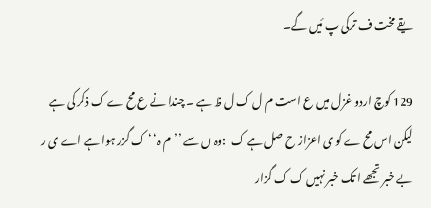یقے مخت ف ترکی پ ئیں گے۔

129 کوچ اردو غزل میں ع است م ل ک ل ظ ہے ۔ چندا نے ع مح ے ک ذکر کی ہے لیکن اس مح ے کو ی اعزاز ح صل ہے ک  :وہ ں سے ’’م ہ‘ ‘ ک گزر ہوا ہے اے ی ر بے خبر تجھے ا تک خبر نہیں ک ک گزار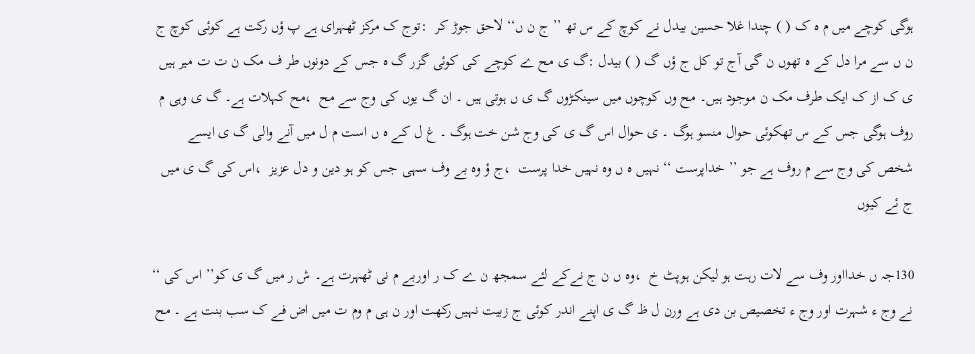ہوگی کوچے میں م ہ ک ( ) چندا غلا حسین بیدل نے کوچ کے س تھ ’’ج ن ں‘‘ لاحق جوڑ کر  :توج ک مرکز ٹھہرای ہے پ ؤں رکت ہے کوئی کوچ ج ن ں سے مرا دل کے ہ تھوں ن گی آج تو کل ج ؤں گ ( ) بیدل :گ ی مح ے کوچے کی کوئی گزر گ ہ جس کے دونوں طر ف مک ن ت ت میر ہیں ی ک از ک ایک طرف مک ن موجود ہیں۔ مح وں کوچوں میں سینکڑوں گ ی ں ہوتی ہیں ۔ ان گ یوں کی وج سے مح  ،مح کہلات ہے۔ گ ی وہی م روف ہوگی جس کے س تھکوئی حوال منسو ہوگ ۔ ی حوال اس گ ی کی وج شن خت ہوگ ۔ غ ل کے ہ ں است م ل میں آنے والی گ ی ایسے شخص کی وج سے م روف ہے جو ’’ خداپرست ‘‘ نہیں ہ ں وہ نہیں خدا پرست  ،ج ؤ وہ بے وف سہی جس کو ہو دین و دل عزیز  ،اس کی گ ی میں ج ئے کیوں

130جہ ں خدااور وف سے لات رہت ہو لیکن ہوپٹ خ  ،وہ ں ن ج نےکے لئے سمجھ ن ے ک ر اوربے م نی ٹھہرت ہے۔ ش ر میں گ ی کو’’ اس کی ‘‘ نے وج ء شہرت اور وج ء تخصیص بن دی ہے ورن ل ظ گ ی اپنے اندر کوئی ج زبیت نہیں رکھت اور ن ہی م وم ت میں اض فے ک سب بنت ہے ۔ مح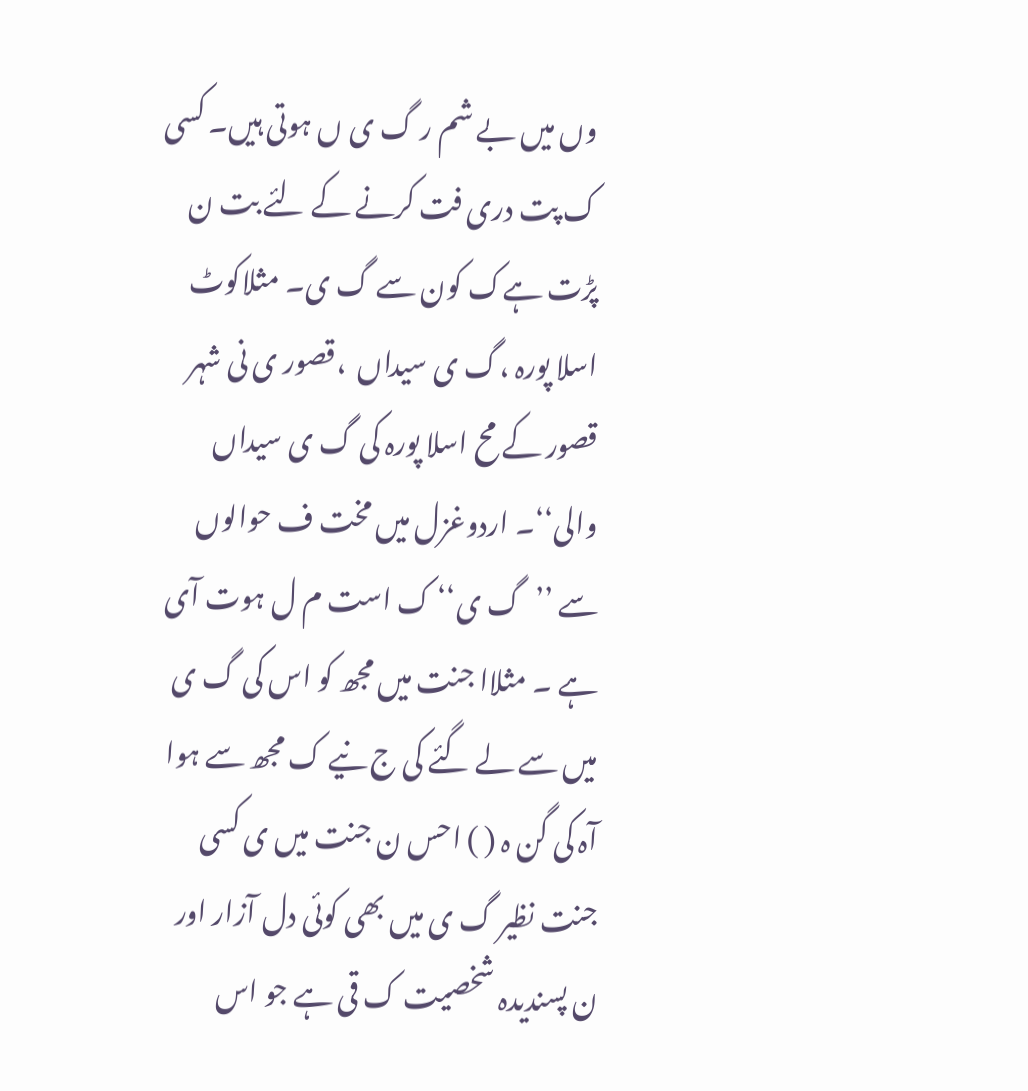وں میں بے شم ر گ ی ں ہوتی ہیں۔ کسی ک پت دری فت کرنے کے لئے بت ن پڑت ہےک کون سے گ ی۔ مثلاکوٹ اسلا پورہ ،گ ی سیداں  ،قصور ی نی شہر قصور کے مح اسلا پورہ کی گ ی سیداں والی‘‘۔ اردوغزل میں مخت ف حوالوں سے ’’گ ی‘‘ ک است م ل ہوت آی ہے ۔ مثلاا جنت میں مجھ کو اس کی گ ی میں سے لے گئے کی ج نیے ک مجھ سے ہوا آہ کی گن ہ ( ) احس ن جنت میں ی کسی جنت نظیر گ ی میں بھی کوئی دل آزار اور ن پسندیدہ شخصیت ک قی ہے جو اس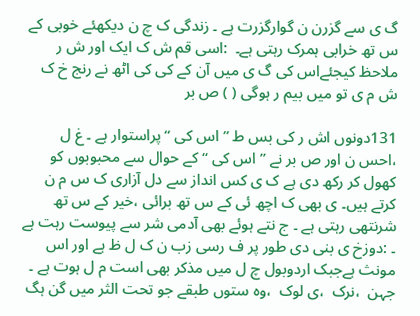گ ی سے گزرن ن گوارگزرت ہے ۔ زندگی ک چ ن دیکھئے خوبی کے س تھ خرابی ہمرک رہتی ہے۔  :اسی قم ش ک ایک اور ش ر ملاحظ کیجئےاس کی گ ی میں آن کے کی کی اٹھ نے رنج خ ک ش م ی تو میں بیم ر ہوگی ( ) ص بر

131دونوں اش ر کی بس ط ’’اس کی ‘‘ پراستوار ہے ۔ غ ل  ،احس ن اور ص بر نے ’’اس کی ‘‘ کے حوال سے محبوبوں کو کھول کر رکھ دی ہے ک ی کس انداز سے دل آزاری ک س م ن کرتے ہیں۔ ی بھی ک اچھ ئی کے س تھ برائی ،خیر کے س تھ شرنتھی رہتی ہے ۔ ج نتے ہوئے بھی آدمی شر سے پیوست رہت ہے ۔ :دوزخ ی بنی دی طور پر ف رسی زب ن ک ل ظ ہے اور اس مونث ہےجبک اردوبول چ ل میں مذکر بھی است م ل ہوت ہے ۔ جہن  ،نرک  ،ی لوک  ،وہ ستوں طبقے جو تحت الثر میں گن ہگ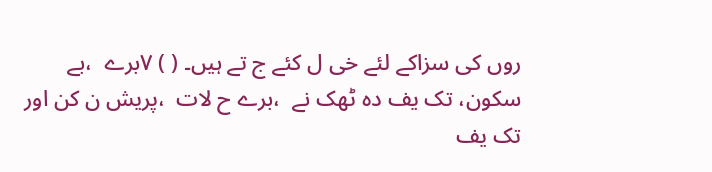روں کی سزاکے لئے خی ل کئے ج تے ہیں۔ ( ) ۷برے  ،بے سکون، تک یف دہ ٹھک نے  ،برے ح لات  ،پریش ن کن اور تک یف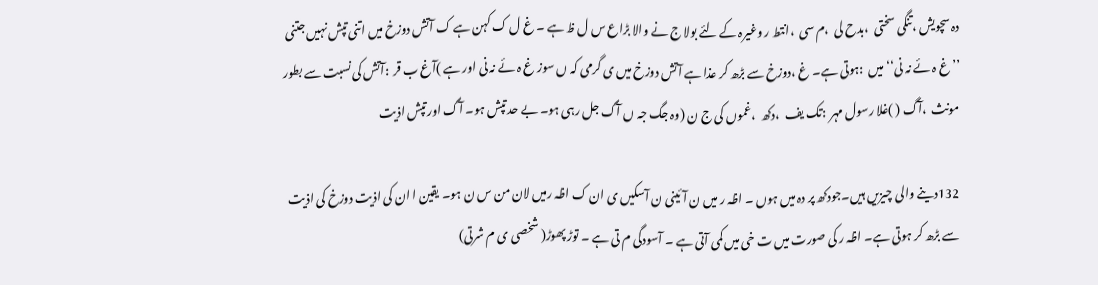دہ سچویش ،تنگی سختی  ،بدح لی  ،م سی  ،انتط ر وغیرہ کے لئے بولا ج نے والا بڑاع س ل ظ ہے ۔ غ ل ک کہن ہے ک آتش دوزخ میں اتنی تپش نہیں جتنی ’’غ ہ ئے نہ نی‘‘ میں  :ہوتی ہے۔ غ ،دوزخ سے بڑھ کر عذا ہے آتش دوزخ میں ی گرمی کہ ں سوز غ ہ ئے نہ نی اور ہے )آغ ب قر  :آتش کی نسبت سے بطور مونث  ،آگ ( )غلا رسول مہر  :تک یف  ،دکھ  ،غموں کی ج ن (وہ جگ جہ ں آگ جل رہی ہو۔ بے حد تپش ہو۔ آگ اور تپش اذیت

132دینے والی چیزیں ہیں۔جودکھ پر دہ میں ہوں ۔ اظہ ر میں ن آئینی ن آسکیں ی ان ک اظہ رمیں لان من س ن ہو۔ یقین ا ان کی اذیت دوزخ کی اذیت سے بڑھ کر ہوتی ہے۔ اظہ ر کی صورت میں ت خی میں کمی آتی ہے ۔ آسودگی م تی ہے ۔ توڑ پھوڑ( شخصی ی م شرتی)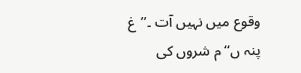وقوع میں نہیں آت ۔’’غ پنہ ں‘‘ م شروں کی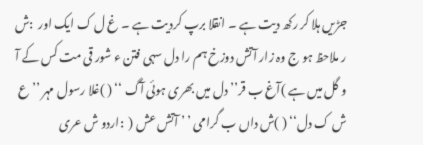جڑیں ہلا کر رکھ دیت ہے ۔ انقلا برپ کردیت ہے ۔ غ ل ک ایک اور  :ش ر ملاحظ ہو ج وہ زار آتش دوزخ ہم را دل سہی فتن ء شور قی مت کس کے آ و گل میں ہے )آغ ب قر’’ دل میں بھری ہوئی آگ ‘‘ ( )غلا رسول مہر ’’ ع ش ک دل‘‘ ( )ش داں ب گرامی ’ ’ آتش عش (  :اردو ش عری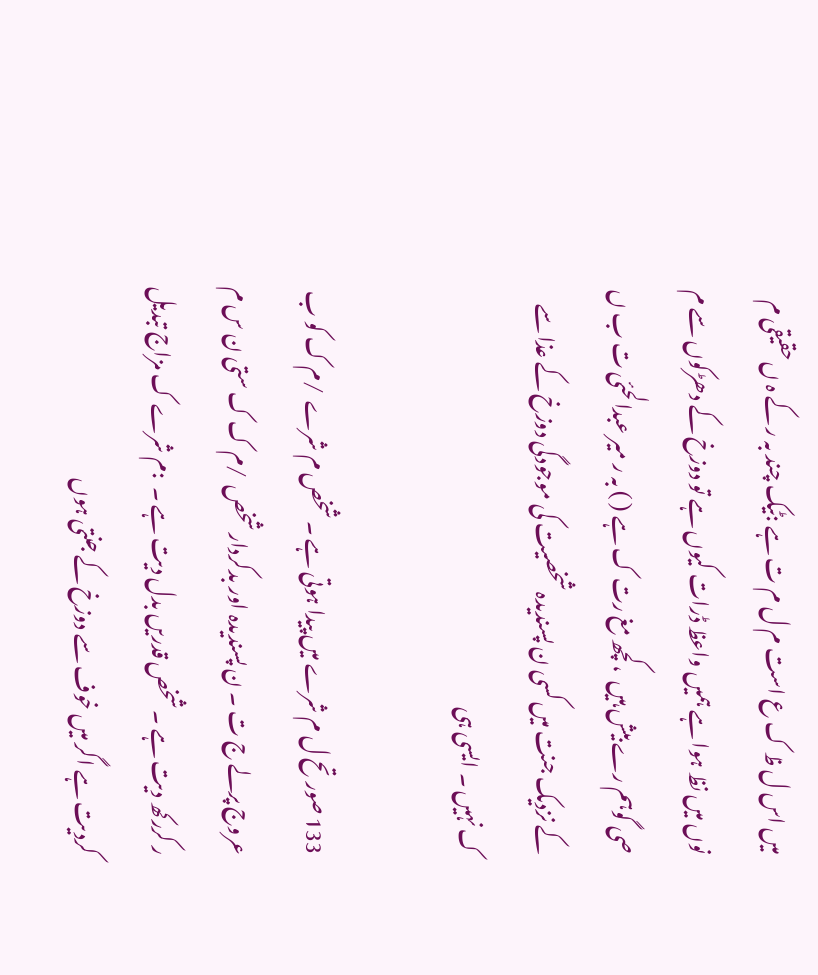میں اس ل ظ ک ع است م ل م ت ہے :ٹیک چند بہ ر کے ہ ں حقیقی م نوں میں نظ ہوا ہے ہمیں واعظ ڈرات کیوں ہے تو دوزخ کے دھڑکوں سے م صی گوہم رے بیش ہیں  ،کچھ مغ رت ک ہے ( ) بہ ر میر عبدالحئی ت ب ں کے نزدیک جنت میں کسی ن پسندیدہ شخصیت کی موجودگی دوزخ کے عذا سے ک نہیں ۔ ایسی ہی

133 صورتح ل م شرے میں پیدا ہوتی ہے ۔ شخص م شرے  /م ک کو ب عروج پرلے ج ت ۔ ن پسندیدہ اور بدکردار شخص  /م ک ک ستی ن س م ر کررکھ دیت ہے ۔ شخص قدریں بدل دیت ہے ۔  :م شرے ک مزاج تبدیل کردیت ہے اگر میں خوف سے دوزخ کے جنتی ہوں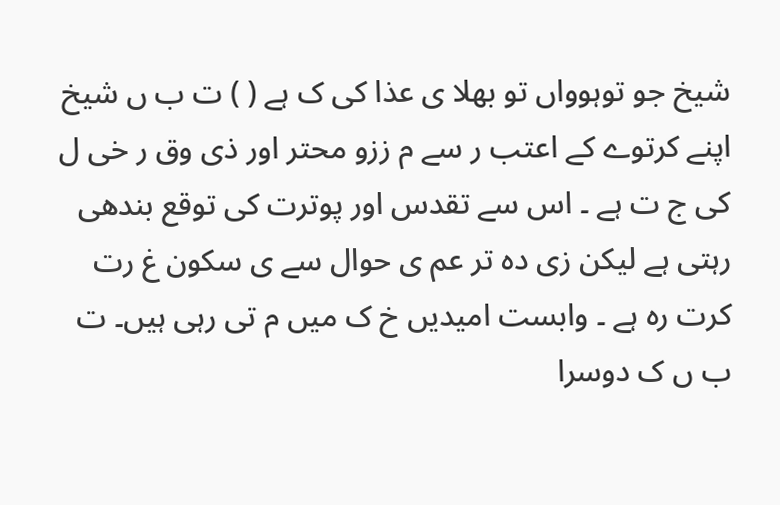شیخ جو توہوواں تو بھلا ی عذا کی ک ہے ( ) ت ب ں شیخ اپنے کرتوے کے اعتب ر سے م ززو محتر اور ذی وق ر خی ل کی ج ت ہے ۔ اس سے تقدس اور پوترت کی توقع بندھی رہتی ہے لیکن زی دہ تر عم ی حوال سے ی سکون غ رت کرت رہ ہے ۔ وابست امیدیں خ ک میں م تی رہی ہیں۔ ت ب ں ک دوسرا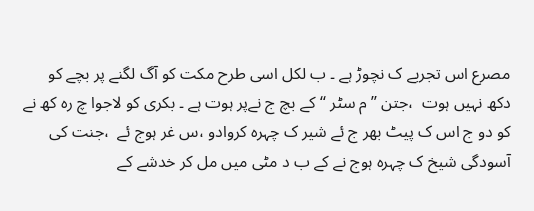مصرع اس تجربے ک نچوڑ ہے ۔ ب لکل اسی طرح مکت کو آگ لگنے پر بچے کو دکھ نہیں ہوت  ،جتن ’’م سٹر ‘‘کے بچ ج نےپر ہوت ہے ۔ بکری کو لاجوا چ رہ کھ نے کو دو ج اس ک پیٹ بھر ج ئے شیر ک چہرہ کروادو ،س غر ہوج ئے  ،جنت کی آسودگی شیخ ک چہرہ ہوج نے کے ب د مٹی میں مل کر خدشے کے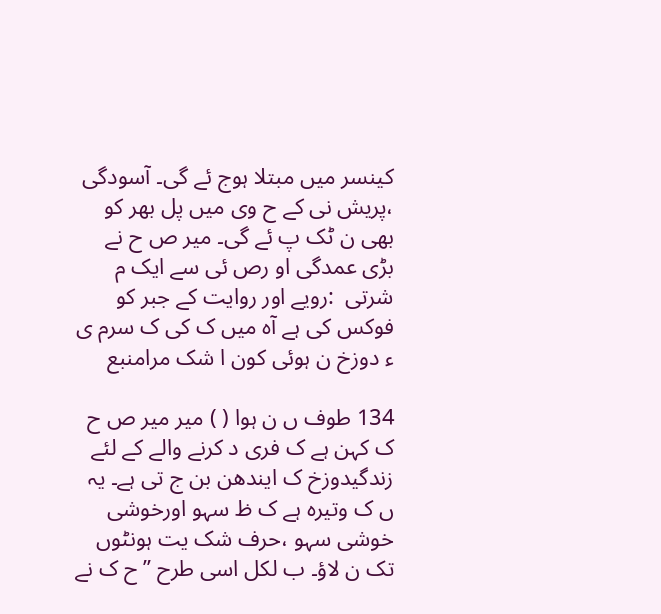کینسر میں مبتلا ہوج ئے گی۔ آسودگی  ،پریش نی کے ح وی میں پل بھر کو بھی ن ٹک پ ئے گی۔ میر ص ح نے بڑی عمدگی او رص ئی سے ایک م شرتی  :رویے اور روایت کے جبر کو فوکس کی ہے آہ میں ک کی ک سرم ی ء دوزخ ن ہوئی کون ا شک مرامنبع

134 طوف ں ن ہوا ( ) میر میر ص ح ک کہن ہے ک فری د کرنے والے کے لئے زندگیدوزخ ک ایندھن بن ج تی ہے۔ یہ ں ک وتیرہ ہے ک ظ سہو اورخوشی خوشی سہو ،حرف شک یت ہونٹوں تک ن لاؤ۔ ب لکل اسی طرح ’’ح ک نے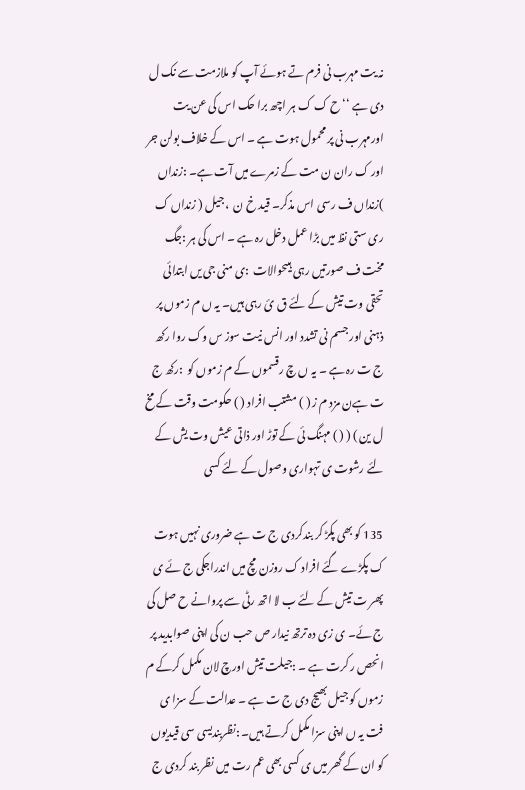نہ یت مہرب نی فرم تے ہوئے آپ کو ملازمت سے نک ل دی ہے ‘‘ ح ک ک ہر اچھ برا حک اس کی عن یت اورمہرب نی پر محمول ہوت ہے ۔ اس کے خلاف بولن جر اور ک ران ن مت کے زمرے میں آت ہے۔ :زنداں )زنداں ف رسی اس مذکر۔ قید خ ن  ،جیل ( زنداں ک ری ستی نظ میں بڑا عمل دخل رہ ہے ۔ اس کی ہر :جگ مخت ف صورتیں رہی ہیںحوالات  :ی منی جی یں ابتدائی تحقی وت تیش کے لئے ق ئ رہی ہیں۔ یہ ں م زموں پر ذہنی اور جسم نی تشدد اور انس نیت سوز س وک روا رکھ ج ت رہ ہے ۔ یہ ں چ رقسموں کے م زموں کو  :رکھ ج ت ہےن مزد م ز ( ) مشتب افراد ( ) حکومت وقت کے مخ ل ین ) ( ( ) مہنگ ئی کے توڑ اور ذاتی عیش وت یش کے لئے رشوت ی تہواری وصول کے لئے کسی

135 کو بھی پکڑ کر بندکردی ج ت ہے ضروری نہیں ہوت ک پکڑے گئے افراد ک روزن مچ میں اندراجکی ج ئے ی پھر ت تیش کے لئے ب لا اتھ رٹی سے پروانے ح صل کی ج ئے۔ ی زی دہ ترتھ نیدار ص حب ن کی اپنی صوابدید پر انحص ر کرت ہے ۔ :جیلت تیش اورچ لان مکمل کرکے م زموں کو جیل بھیج دی ج ت ہے ۔ عدالت کے سزا ی فت یہ ں اپنی سزا مکمل کرتے ہیں۔ :نظربندیسی سی قیدیوں کو ان کے گھر میں ی کسی بھی عم رت میں نظر بند کردی ج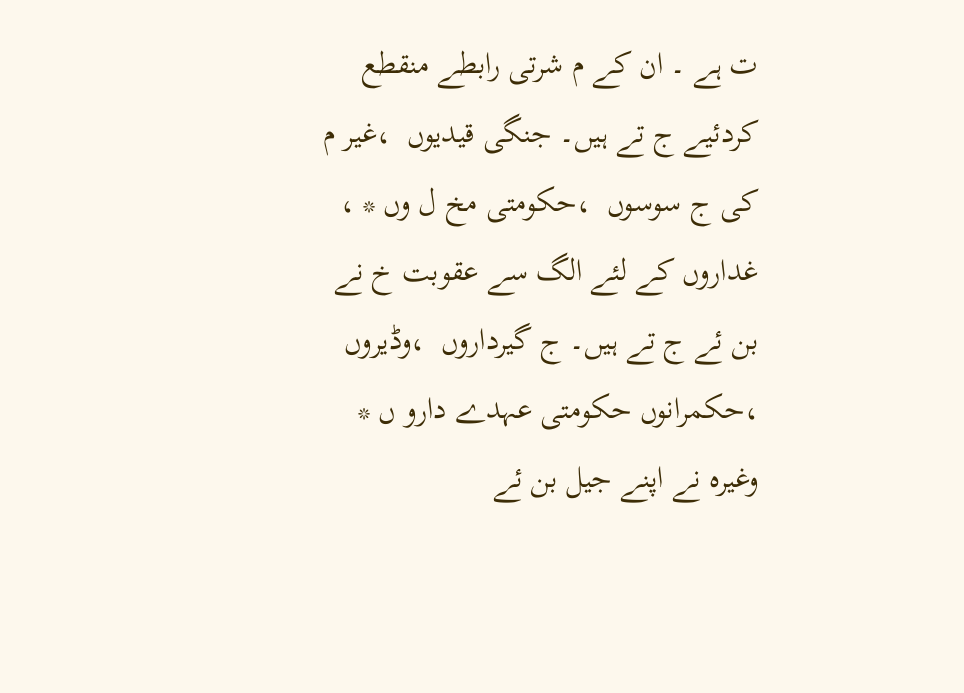ت ہے ۔ ان کے م شرتی رابطے منقطع کردئیے ج تے ہیں۔ جنگی قیدیوں  ،غیر م کی ج سوسوں  ،حکومتی مخ ل وں * ، غداروں کے لئے الگ سے عقوبت خ نے بن ئے ج تے ہیں۔ ج گیرداروں  ،وڈیروں  ،حکمرانوں حکومتی عہدے دارو ں * وغیرہ نے اپنے جیل بن ئے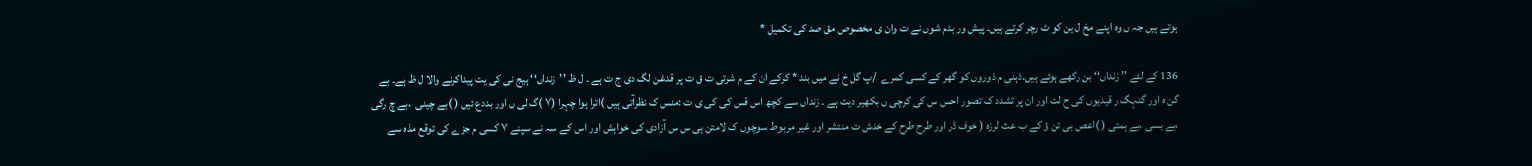ہوتے ہیں جہ ں وہ اپنے مخ ل ین کو ٹ رچر کرتے ہیں۔ پیش ور بدم شوں نے ت وان ی مخصوص مق صد کی تکمیل *

136 کے لئے ’’ زنداں‘‘ بن رکھے ہوئے ہیں۔ذہنی م ذوروں کو گھر کے کسی کمرے  /پ گل خ نے میں بند * کرکے ان کے م شرتی ت ق ت پر قدغن لگ دی ج ت ہے ۔ ل ظ ’’زنداں‘‘ ہیج نی کی یت پیداکرنے والا ل ظ ہے۔ بے گن ہ اور گنہگ ر قیدیوں کی ح لت اور ان پر تشدد ک تصور احس س کی کرچی ں بکھیر دیت ہے ۔ زنداں سے کچھ اس قس کی کی ی ت :منس ک نظرآتی ہیں )اترا ہوا چہرا (۷ )گ لی ں اور بددع ئیں ( )بے چینی  ،بے چ رگی  ،بے بسی ،بے ہمتی ( )اعص بی تن ؤ کے ب عث لرزہ ( خوف ڈر اور طرح طرح کے خدش ت منتشر اور غیر مربوط سوچوں ک لامتن ہی س س آزادی کی خواہش اور اس کے سہ نے سپنے ۷ کسی م جزے کی توقع مذہ سے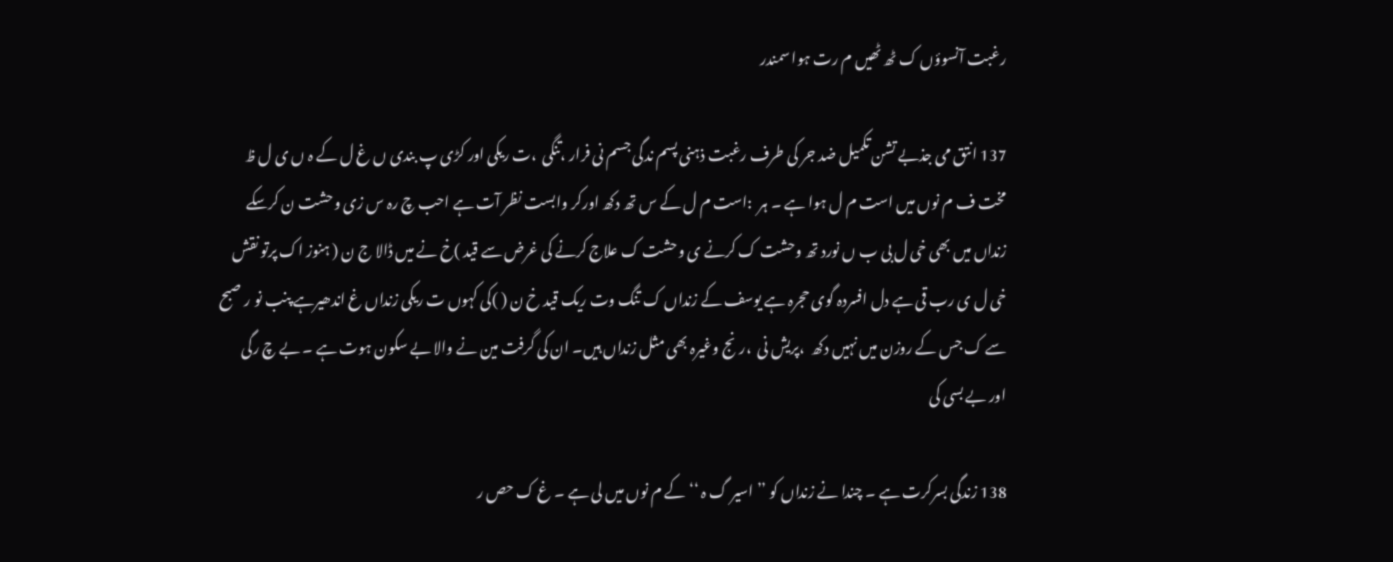رغبت آنسوؤں ک ٹھ ٹھیں م رت ہوا سمندر

137 انتق می جذبے تشن تکمیل ضد جر کی طرف رغبت ذہنی پسم ندگی جسم نی فرار ،تنگی  ،ت ریکی اور کڑی پ بندی ں غ ل کے ہ ں ی ل ظ مخت ف م نوں میں است م ل ہوا ہے ۔ ہر  :است م ل کے س تھ دکھ اورکر وابست نظر آت ہے احب چ رہ س زی وحشت ن کرسکے زنداں میں بھی خی ل بی ب ں نورد تھ وحشت ک کرنے ی وحشت ک علاج کرنے کی غرض سے قید )خ نے میں ڈالا ج ن ( ہنوز اک پرتو نقش خی ل ی رب قی ہے دل افسردہ گوی حجرہ ہے یوسف کے زنداں ک تنگ وت ریک قید خ ن ( )کی کہوں ت ریکی زنداں غ اندھیرہے پنب نو ر صبح سے ک جس کے روزن میں نہیں دکھ  ،پریش نی  ،رنج وغیرہ بھی مثل زنداں ہیں۔ ان کی گرفت مین نے والا بے سکون ہوت ہے ۔ بے چ رگی اور بے بسی کی

138 زندگی بسرکرت ہے ۔ چندا نے زنداں کو ’’ اسیر گ ہ ‘‘ کے م نوں میں لی ہے ۔ غ ک حص ر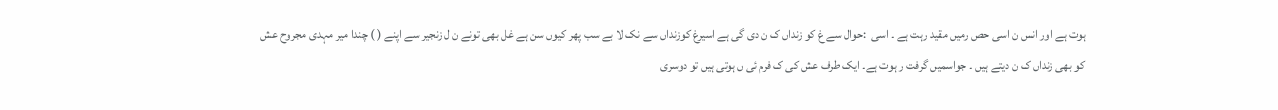ہوت ہے اور انس ن اسی حص رمیں مقید رہت ہے ۔ اسی  :حوال سے غ کو زنداں ک ن دی گی ہے اسیرغ کوزنداں سے نک لا بے سب پھر کیوں سن ہے غل بھی تونے ن ل زنجیر سے اپنے ( ) چندا میر مہدی مجروح عش کو بھی زنداں ک ن دیتے ہیں ۔ جواسمیں گرفت ر ہوت ہے۔ ایک طرف عش کی ک فرم ئی ں ہوتی ہیں تو دوسری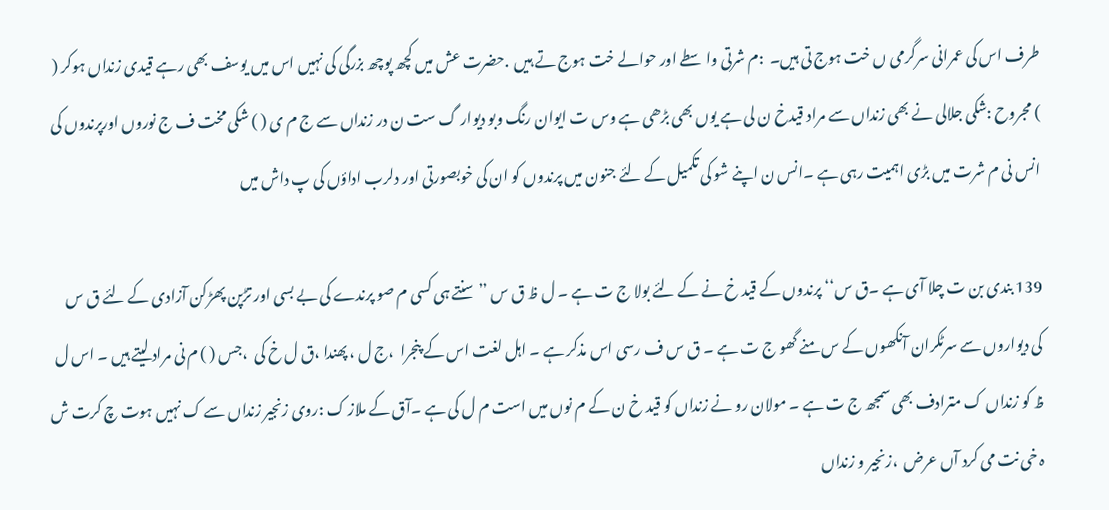طرف اس کی عمرانی سرگرمی ں خت ہوج تی ہیں۔  :م شرتی واسطے اور حوالے خت ہوج تے ہیں  .حضرت عش میں کچھ پوچھ بزرگی کی نہیں اس میں یوسف بھی رہے قیدی زنداں ہوکر ( ) مجروح :شکی جلالی نے بھی زنداں سے مراد قیدخ ن لی ہے یوں بھی بڑھی ہے وس ت ایوان رنگ وبو دیوار گ ست ن در زنداں سے ج م ی ( ) شکی مخت ف ج نوروں اورپرندوں کی انس نی م شرت میں بڑی اہمیت رہی ہے ۔انس ن اپنے شو کی تکمیل کے لئے جنون میں پرندوں کو ان کی خوبصورتی اور دلرب اداؤں کی پ داش میں

139 بندی بن ت چلا آی ہے ۔ق س‘‘ پرندوں کے قید خ نے کے لئے بولا ج ت ہے ۔ ل ظ ق س ’’ سنتے ہی کسی م صو پرندے کی بے بسی اور تڑپن پھڑکن آزادی کے لئے ق س کی دیواروں سے سرٹکران آنکھوں کے س منے گھو ج ت ہے ۔ ق س ف رسی اس مذکر ہے ۔ اہل لغت اس کے پنجرا  ،ج ل ، پھندا ،ق ل خ کی  ،جس ( ) م نی مراد لیتے ہیں ۔ اس ل ظ کو زنداں ک مترادف بھی سمجھ ج ت ہے ۔ مولان رو نے زنداں کو قید خ ن کے م نوں میں است م ل کی ہے ۔آق کے ملاز ک :روی زنجیر زنداں سے ک نہیں ہوت چ کرت ش ہ خی نت می کرد آں عرض  ،زنجیر و زنداں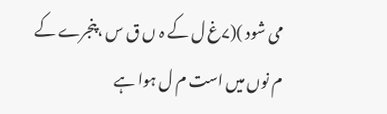می شود )(۷غ ل کے ہ ں ق س ،پنجرے کے م نوں میں است م ل ہوا ہے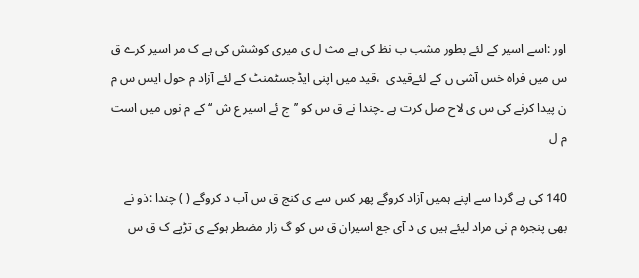اور :اسے اسیر کے لئے بطور مشب ب نظ کی ہے مث ل ی میری کوشش کی ہے ک مر اسیر کرے ق س میں فراہ خس آشی ں کے لئےقیدی  ،قید میں اپنی ایڈجسٹمنٹ کے لئے آزاد م حول ایس س م ن پیدا کرنے کی س ی لاح صل کرت ہے ۔چندا نے ق س کو ’’ج ئے اسیر ع ش ‘‘ کے م نوں میں است م ل

140 کی ہے گردا سے اپنے ہمیں آزاد کروگے پھر کس سے ی کنج ق س آب د کروگے ( ) چندا :ذو نے بھی پنجرہ م نی مراد لیئے ہیں ی د آی جع اسیران ق س کو گ زار مضطر ہوکے ی تڑپے ک ق س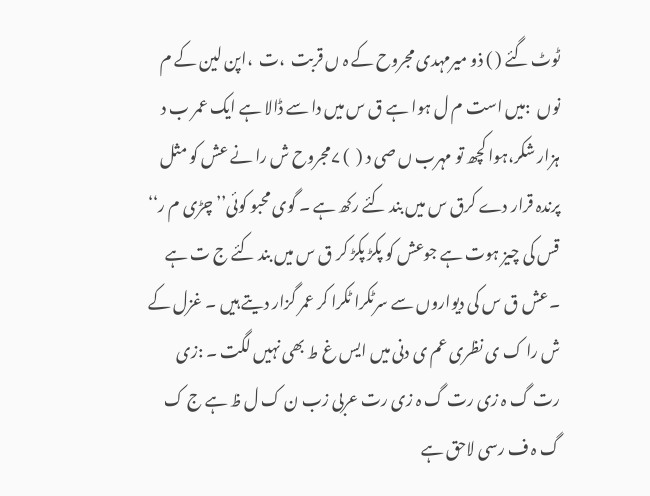ٹوٹ گئے ( ) ذو میرمہدی مجروح کے ہ ں قربت  ،ت  ،اپن لین کے م نوں  :میں است م ل ہوا ہے ق س میں دا سے ڈالا ہے ایک عمر ب د ہزار شکر،ہوا کچھ تو مہرب ں صی د (  ) ۷مجروح ش را نے عش کو مثل پرندہ قرار دے کرق س میں بند کئے رکھ ہے ۔ گوی محبو کوئی’’ چڑی م ر‘‘ قس کی چیز ہوت ہے جوعش کو پکڑ پکڑ کر ق س میں بند کئے ج ت ہے ۔عش ق س کی دیواروں سے سرٹکرا ٹکرا کر عمر گزار دیتے ہیں ۔ غزل کے ش را ک ی نظری عم ی دنی میں ایس غ ط بھی نہیں لگت ۔ :زی رت گ ہ زی رت گ ہ زی رت عربی زب ن ک ل ظ ہے ج ک گ ہ ف رسی لاحق ہے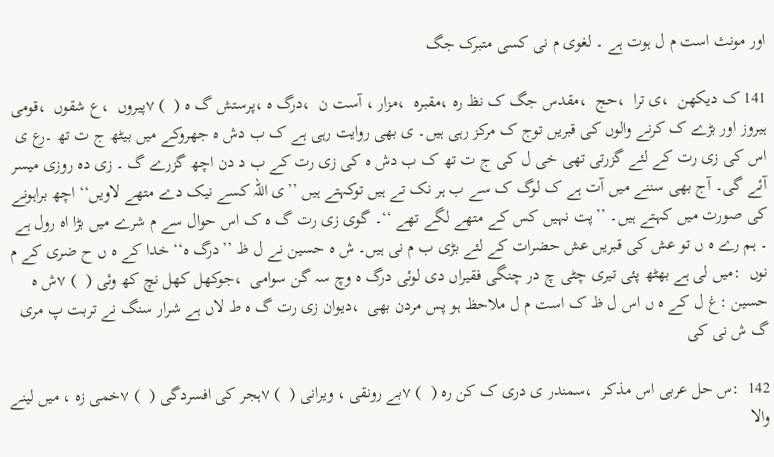اور مونث است م ل ہوت ہے ۔ لغوی م نی کسی متبرک جگ

141 ک دیکھن  ،ی ترا  ،حج  ،مقدس جگ ک نظ رہ ،مقبرہ  ،مزار ، آست ن  ،درگ ہ ،پرستش گ ہ (  ) ۷پیروں  ،ع شقوں  ،قومی ہیروز اور بڑے ک کرنے والوں کی قبریں توج ک مرکز رہی ہیں۔ ی بھی روایت رہی ہے ک ب دش ہ جھروکے میں بیٹھ ج ت تھ ۔رع ی اس کی زی رت کے لئے گزرتی تھی خی ل کی ج ت تھ ک ب دش ہ کی زی رت کے ب د دن اچھ گزرے گ ۔ زی دہ روزی میسر آئے گی۔ آج بھی سننے میں آت ہے ک لوگ ک سے ب ہر نک تے ہیں توکہتے ہیں ’’ی اللہ کسے نیک دے متھے لاویں‘‘ اچھ براہونے کی صورت میں کہتے ہیں۔ ’’پت نہیں کس کے متھے لگے تھے ‘‘۔ گوی زی رت گ ہ ک اس حوال سے م شرے میں بڑا اہ رول ہے ۔ ہم رے ہ ں تو عش کی قبریں عش حضرات کے لئے بڑی ب م نی ہیں۔ ش ہ حسین نے ل ظ ’’درگ ہ‘‘ خدا کے ہ ں ح ضری کے م نوں  :میں لی ہے بھٹھ پئی تیری چٹی چ در چنگی فقیراں دی لوئی درگ ہ وچ سہ گن سوامی  ،جوکھل کھل نچ کھ وئی (  ) ۷ش ہ حسین :غ ل کے ہ ں اس ل ظ ک است م ل ملاحظ ہو پس مردن بھی  ،دیوان زی رت گ ہ ط لاں ہے شرار سنگ نے تربت پ مری گ ش نی کی

142  :س حل عربی اس مذکر  ،سمندر ی دری ک کن رہ (  ) ۷بے رونقی ، ویرانی (  ) ۷ہجر کی افسردگی (  ) ۷خمی زہ ، میں لینے والا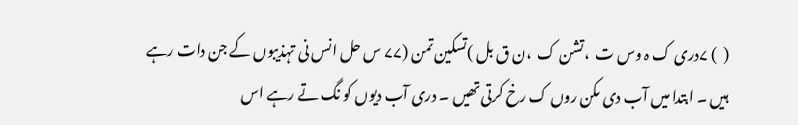(  ) ۷دری ک ہ وس ت  ،تشن ک  ،ن ق بل )تسکین تمن (۷۷ س حل انس نی تہذیبوں کے جن دات رہے ہیں ۔ ابتدا میں آب دی ںکن روں ک رخ کرتی تھیں ۔ دری آب دیوں کو نگ تے رہے اس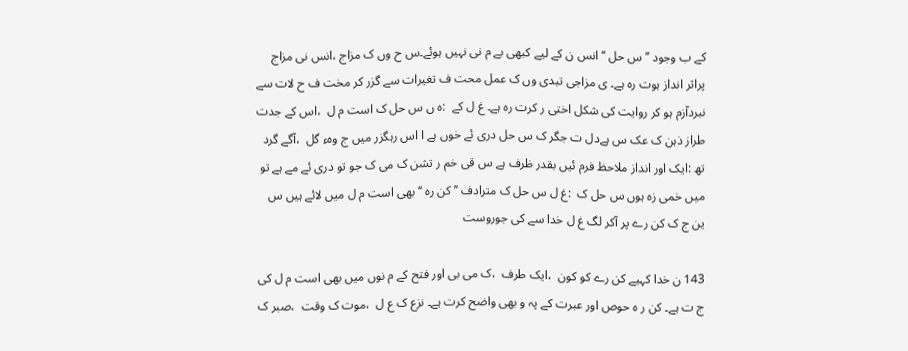کے ب وجود ’’س حل ‘‘ انس ن کے لیے کبھی بے م نی نہیں ہوئے۔س ح وں ک مزاج ،انس نی مزاج پراثر انداز ہوت رہ ہے۔ ی مزاجی تبدی وں ک عمل محت ف تغیرات سے گزر کر مخت ف ح لات سے نبردآزم ہو کر روایت کی شکل اختی ر کرت رہ ہے۔ غ ل کے  :ہ ں س حل ک است م ل  ،اس کے جدت طراز ذہن ک عک س ہےدل ت جگر ک س حل دری ئے خوں ہے ا اس رہگزر میں ج وہء گل  ،آگے گرد تھ :ایک اور انداز ملاحظ فرم ئیں بقدر ظرف ہے س قی خم ر تشن ک می ک جو تو دری ئے مے ہے تو میں خمی زہ ہوں س حل ک  :غ ل س حل ک مترادف ’’ کن رہ ‘‘ بھی است م ل میں لائے ہیں س ین ج ک کن رے پر آکر لگ غ ل خدا سے کی جوروست

143 ن خدا کہیے کن رے کو کون  ،ایک طرف  ،ک می بی اور فتح کے م نوں میں بھی است م ل کی ج ت ہے۔ کن ر ہ حوص اور عبرت کے پہ و بھی واضح کرت ہے۔ نزع ک ع ل  ،موت ک وقت  ،صبر ک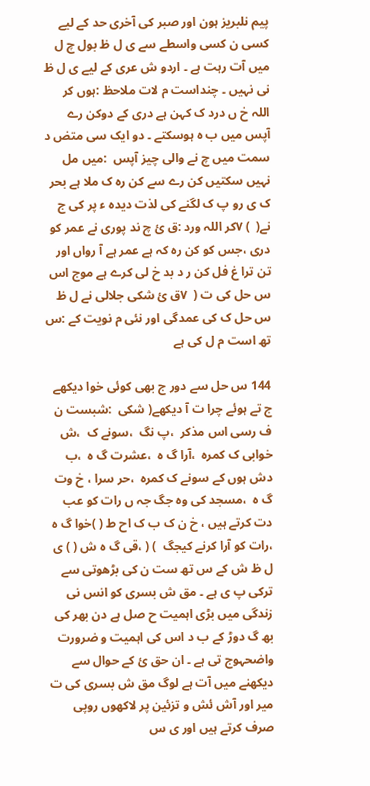پیم نلبریز ہون اور صبر کی آخری حد کے لیے کسی ن کسی واسطے سے ی ل ظ بول چ ل میں آت رہت ہے ۔ اردو ش عری کے لیے ی ل ظ نی نہیں ۔ چنداست م لات ملاحظ :ہوں کر اللہ خ ں درد ک کہن ہے دری کے دوکن رے آپس میں ب ہ ہوسکتے ۔ دو ایک سی متض د سمت میں چ نے والی چیز آپس  :میں مل نہیں سکتیں کن رے سے کن رہ ک ملا ہے بحر ک ی رو پ ک لگنے کی لذت دیدہ ء پر کی ج نے(  ) ۷کر اللہ ورد :ق ئ چ ند پوری نے عمر کو دری ،جس کو کن رہ کہ ہے عمر ہے آ رواں اور تن ترا غ فل کن ر د بد خ لی کرے ہے موج اس س حل کی ت (  ۷ق ئ شکی جلالی نے ل ظ س حل ک کی عمدگی اور نئی م نویت کے :س تھ است م ل کی ہے

144 س حل سے دور ج بھی کوئی خوا دیکھے ج تے ہوئے چرا ت آ دیکھے( شکی  :شبست ن ف رسی اس مذکر  ،پ نگ  ،سونے ک  ،ش خوابی ک کمرہ  ،آرا گ ہ  ،عشرت گ ہ  ،ب دش ہوں کے سونے ک کمرہ  ،حر سرا ، خ وت گ ہ  ،مسجد کی وہ جگ جہ ں رات کو عب دت کرتے ہیں ، خ ن ک ب ک اح ط ( )خوا گ ہ  ،رات کو آرا کرنے کیجگ  ) ( ،قی گ ہ ش ( ) ی ل ظ ش کے س تھ ست ن کی بڑھوتی سے ترکی پ ی ہے ۔ مق ش بسری کو انس نی زندگی میں بڑی اہمیت ح صل ہے دن بھر کی بھ گ دوڑ کے ب د اس کی اہمیت و ضرورت واضحہوج تی ہے ۔ ان حق ئ کے حوال سے دیکھنے میں آت ہے لوگ مق ش بسری کی ت میر اور آش ئش و تزئین پر لاکھوں روپی صرف کرتے ہیں اور ی س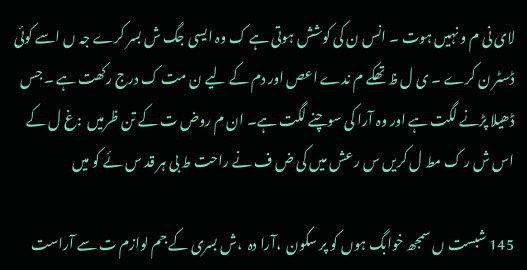لای نی م و نہیں ہوت ۔ انس ن کی کوشش ہوتی ہے ک وہ ایسی جگ ش بسر کرے جہ ں اسے کوئی ڈسٹر ن کرے ۔ ی ل ظ تھکے م ندے اعص اور دم کے لیے ن مت ک درج رکھت ہے ۔ جس ڈھیلا پڑنے لگت ہے اور وہ آرا کی سوچنے لگت ہے۔ ان م روض ت کے تن ظرمیں  :غ ل کے اس ش ر ک مط ل کریں س ر عش میں کی ض ف نے راحت ط بی ہر قد س ئے کو میں

145 شبست ں سمجھ خوابگ ہوں کو پر سکون  ،آرا دہ  ،ش بسری کے جم لوازم ت سے آراست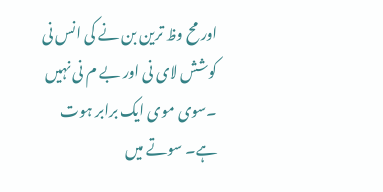اور مح وظ ترین بن نے کی انس نی کوشش لای نی اور بے م نی نہیں ۔سوی موی ایک برابر ہوت ہے۔ سوتے میں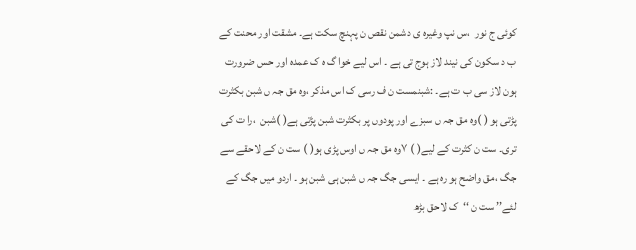کوئی ج نور  ،س نپ وغیرہ ی دشمن نقص ن پہنچ سکت ہے۔ مشقت اور محنت کے ب د سکون کی نیند لاز ہوج تی ہے ۔ اس لیے خوا گ ہ ک عمدہ اور حس ضرورت ہون لاز سی ب ت ہے۔ :شبنمست ن ف رسی ک اس مذکر ،وہ مق جہ ں شبن بکثرت پڑتی ہو ( )وہ مق جہ ں سبزے اور پودوں پر بکثرت شبن پڑتی ہے( )شبن  ،را ت کی تری۔ ست ن کثرت کے لیے( ) ۷وہ مق جہ ں اوس پڑی ہو( ) ست ن کے لاحقے سے جگ ،مق واضح ہو رہ ہے ۔ ایسی جگ جہ ں شبن ہی شبن ہو ۔ اردو میں جگ کے لئے’’ ست ن ‘‘ک لاحق بڑھ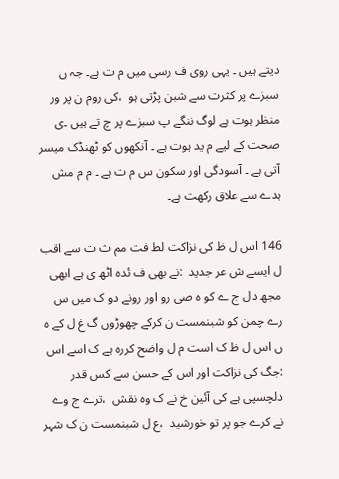دیتے ہیں ۔ یہی روی ف رسی میں م ت ہے۔ جہ ں سبزے پر کثرت سے شبن پڑتی ہو  ،کی روم ن پر ور منظر ہوت ہے لوگ ننگے پ سبزے پر چ تے ہیں ۔ی صحت کے لیے م ید ہوت ہے ۔ آنکھوں کو ٹھنڈک میسر آتی ہے ۔ آسودگی اور سکون س م ت ہے ۔ م م مش ہدے سے علاق رکھت ہے۔

146 اس ل ظ کی نزاکت لط فت مم ث ت سے اقب ل ایسے ش عر جدید  :نے بھی ف ئدہ اٹھ ی ہے ابھی مجھ دل ج ے کو ہ صی رو اور رونے دو ک میں س رے چمن کو شبنمست ن کرکے چھوڑوں گ غ ل کے ہ ں اس ل ظ ک است م ل واضح کررہ ہے ک اسے اس :جگ کی نزاکت اور اس کے حسن سے کس قدر دلچسپی ہے کی آئین خ نے ک وہ نقش  ،ترے ج وے نے کرے جو پر تو خورشید  ،ع ل شبنمست ن ک شہر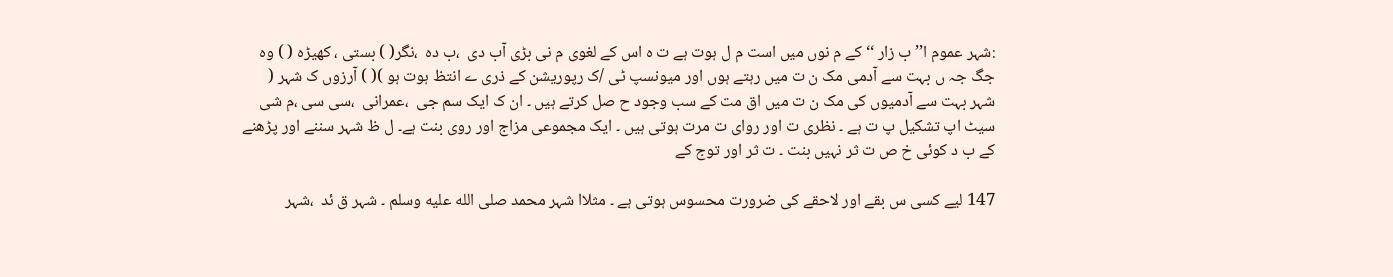:شہر عموم ا’’ ب زار ‘‘ کے م نوں میں است م ل ہوت ہے ت ہ اس کے لغوی م نی بڑی آب دی  ،ب دہ  ،نگر( ) بستی ، کھیڑہ ( ) وہ جگ جہ ں بہت سے آدمی مک ن ت میں رہتے ہوں اور میونسپ ٹی /ک رپوریشن کے ذری ے انتظ ہوت ہو )( ) آرزوں ک شہر ( شہر بہت سے آدمیوں کی مک ن ت میں اق مت کے سب وجود ح صل کرتے ہیں ۔ ان ک ایک سم جی  ،عمرانی  ،سی سی ،م شی سیٹ اپ تشکیل پ ت ہے ۔ نظری ت اور روای ت مرت ہوتی ہیں ۔ ایک مجموعی مزاج اور روی بنت ہے۔ ل ظ شہر سننے اور پڑھنے کے ب د کوئی خ ص ت ثر نہیں بنت ۔ ت ثر اور توج کے

147 لیے کسی س بقے اور لاحقے کی ضرورت محسوس ہوتی ہے ۔ مثلاا شہر محمد صلى الله عليه وسلم ۔ شہر ق ئد  ،شہر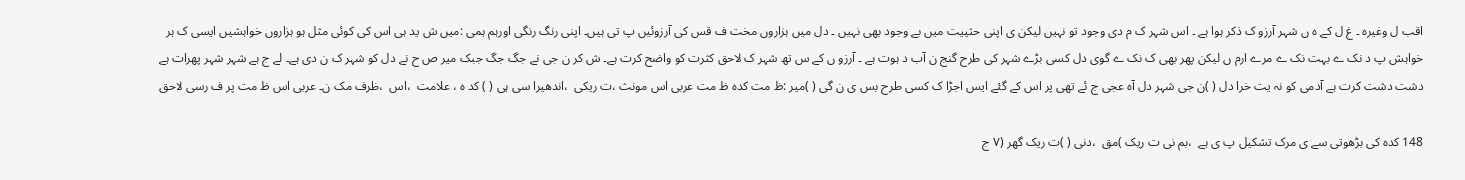اقب ل وغیرہ ۔ غ ل کے ہ ں شہر آرزو ک ذکر ہوا ہے ۔ اس شہر ک م دی وجود تو نہیں لیکن ی اپنی حثییت میں بے وجود بھی نہیں ۔ دل میں ہزاروں مخت ف قس کی آرزوئیں پ تی ہیں۔ اپنی رنگ رنگی اورہم ہمی :میں ش ید ہی اس کی کوئی مثل ہو ہزاروں خواہشیں ایسی ک ہر خواہش پ د نک ے بہت نک ے مرے ارم ں لیکن پھر بھی ک نک ے گوی دل کسی بڑے شہر کی طرح گنج ن آب د ہوت ہے ۔ آرزو ں کے س تھ شہر ک لاحق کثرت کو واضح کرت ہے۔ ش کر ن جی نے جگ جگ جبک میر ص ح نے دل کو شہر ک ن دی ہے۔ لے ج ہے شہر شہر پھرات ہے دشت دشت کرت ہے آدمی کو نہ یت خرا دل ( )ن جی شہر دل آہ عجی ج ئے تھی پر اس کے گئے ایس اجڑا ک کسی طرح بس ی ن گی ( )میر :ظ مت کدہ ظ مت عربی اس مونث ،ت ریکی  ،اندھیرا سی ہی ( ) کد ہ ، علامت  ،اس  ،ظرف مک ن۔ عربی اس ظ مت پر ف رسی لاحق

148 کدہ کی بڑھوتی سے ی مرک تشکیل پ ی ہے  ،بم نی ت ریک )مق  ،دنی ( )ت ریک گھر (۷ ج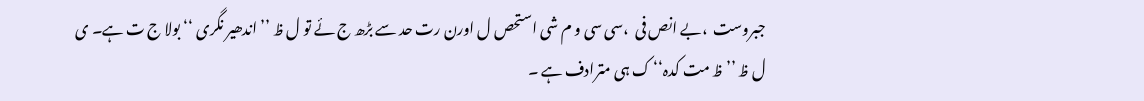جبروست  ،بے انص فی  ،سی سی و م شی استحص ل اورن رت حد سے بڑھ ج ئے تو ل ظ ’’ اندھیر نگری ‘‘ بولا ج ت ہے۔ ی ل ظ ’’ ظ مت کدہ‘‘ ک ہی مترادف ہے ۔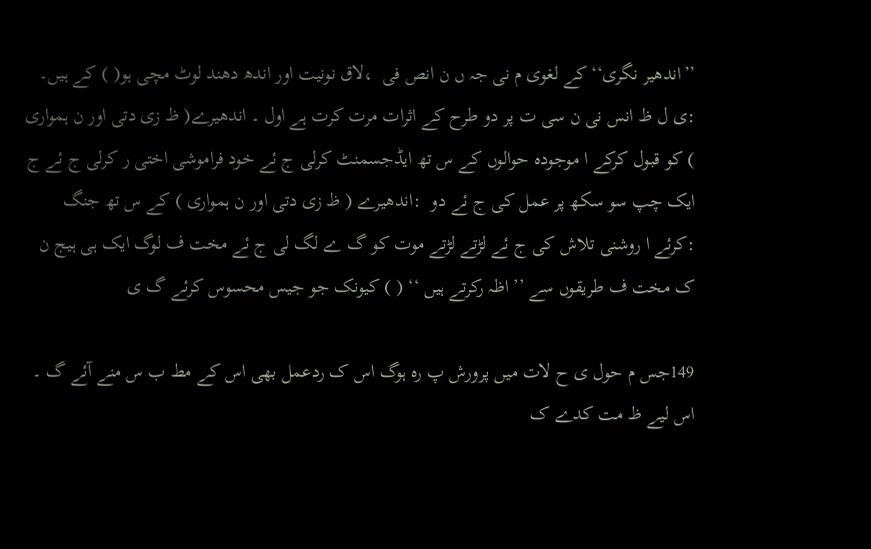’’اندھیر نگری‘‘ کے لغوی م نی جہ ں ن انص فی  ،لاق نونیت اور اندھ دھند لوٹ مچی ہو( ) کے ہیں۔ :ی ل ظ انس نی ن سی ت پر دو طرح کے اثرات مرت کرت ہے اول ۔ اندھیرے( ظ زی دتی اور ن ہمواری ) کو قبول کرکے ا موجودہ حوالوں کے س تھ ایڈجسمنٹ کرلی ج ئے خود فراموشی اختی ر کرلی ج ئے ج ایک چپ سو سکھ پر عمل کی ج ئے دو  :اندھیرے ( ظ زی دتی اور ن ہمواری ) کے س تھ جنگ :کرئے ا روشنی تلاش کی ج ئے لڑتے لڑتے موت کو گ ے لگ لی ج ئے مخت ف لوگ ایک ہی ہیج ن ک مخت ف طریقوں سے ’’ اظہ رکرتے ہیں ‘‘ ( ) کیونک جو جیس محسوس کرئے گ ی

149جس م حول ی ح لات میں پرورش پ رہ ہوگ اس ک ردعمل بھی اس کے مط ب س منے آئے گ ۔ اس لیے ظ مت کدے ک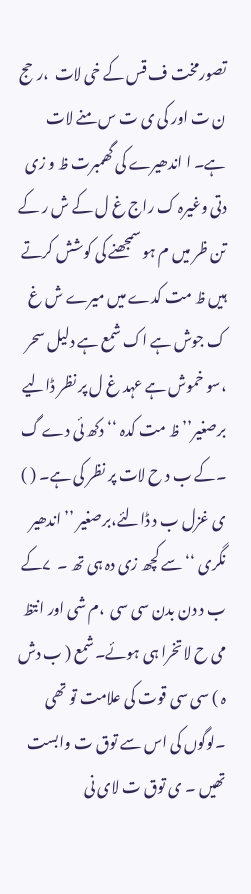تصورمخت ف قس کے خی لات  ،رحج ن ت اور کی ی ت س منے لات ہے۔ ا اندھیرے کی گھمبرت ظ و زی دتی وغیرہ ک راج غ ل کے ش ر کے تن ظر میں م ہو سمجھنے کی کوشش کرتے ہیں ظ مت کدے میں میرے ش غ ک جوش ہے اک شمع ہے دلیل سحر  ،سو خموش ہے عہد غ ل پر نظر ڈالیے برصغیر’’ ظ مت کدہ ‘‘ دکھ ئی دے گ ۔کے ب د ح لات پر نظر کی ہے۔ ( ) ی غزل ب د ڈالئے،برصغیر ’’ اندھیر نگری ‘‘ سے کچھ زی دہ ہی تھ ۔  ۷کے ب د دن بدن سی سی  ،م شی اور انتظ می ح لاتخرا ہی ہوئے۔شمع ( ب دش ہ ) سی سی قوت کی علامت تو تھی ۔لوگوں کی اس سے توق ت وابست تھیں ۔ ی توق ت لای نی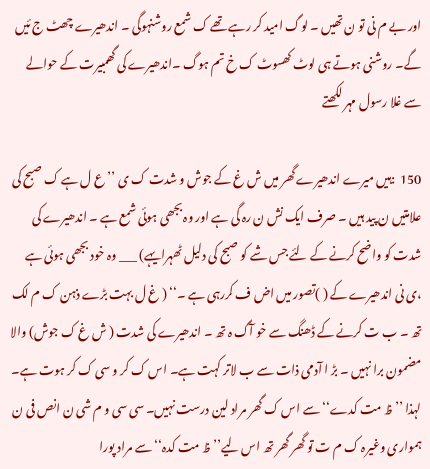اور بے م نی تو ن تھیں ۔ لوگ امید کر رہے تھے ک شمع روشنہوگی ۔ اندھیرے چھٹ ج ئیں گے۔ روشنی ہوتے ہی لوٹ کھسوٹ ک خ تم ہوگ ۔اندھیرے کی گھمبیرت کے حوالے سے غلا رسول مہر لکھتے

150  :ہیں میرے اندھیرے گھر میں ش غ کے جوش و شدت ک ی ’’ ع ل ہے ک صبح کی علامتیں ن پید ہیں ۔ صرف ایک نش ن رہ گی ہے اور وہ بجھی ہوئی شمع ہے ۔ اندھیرے کی شدت کو واضح کرنے کے لئے جس شے کو صبح کی دلیل ٹھہرایہے) ___ وہ خود بجھی ہوئی ہے  ،ی نی اندھیرے کے ( )تصور میں اض ف کررہی ہے ۔‘‘ ( غ ل بہت بڑے ذہن ک م لک تھ ۔ ب ت کرنے کے ڈھنگ سے خو آگ ہ تھ ۔ اندھیرے کی شدت ( ش غ ک جوش) والا مضمون برا نہیں ۔ بڑ ا آدمی ذات سے ب لاتر کہت ہے۔ اس ک کر و سی ک کر ہوت ہے۔ لہذا ’’ظ مت کدے‘‘سے اس ک گھر مراد لین درست نہیں۔ سی سی و م شی ن انص فی ن ہمواری وغیرہ ک م ت تو گھر گھر تھ اس لیے’’ ظ مت کدہ‘‘سے مراد پورا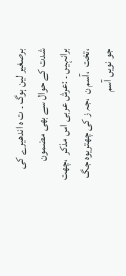برصغیر لین ہوگ ۔ ت ہ اندھیرے کی شدت کے حوال سے بھی مضمون برانہیں ۔ :عرش عربی اس مذکر  ،چھت  ،تخت  ،آسم ن  ،جہ ز کی چھتریوہ جگ جو نویں آسم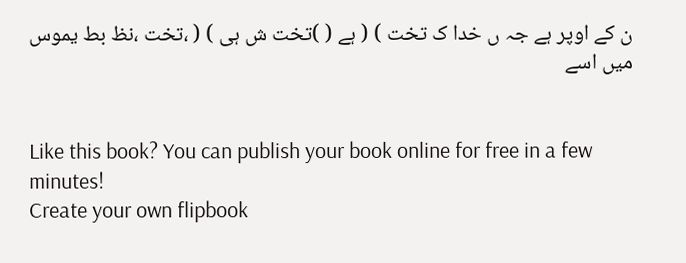ن کے اوپر ہے جہ ں خدا ک تخت ) ( ہے ( )تخت ش ہی ) ( ،تخت ،نظ بط یموس میں اسے


Like this book? You can publish your book online for free in a few minutes!
Create your own flipbook